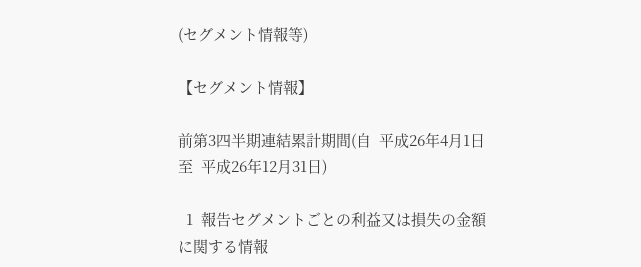(セグメント情報等)

【セグメント情報】

前第3四半期連結累計期間(自  平成26年4月1日  至  平成26年12月31日)

  1  報告セグメントごとの利益又は損失の金額に関する情報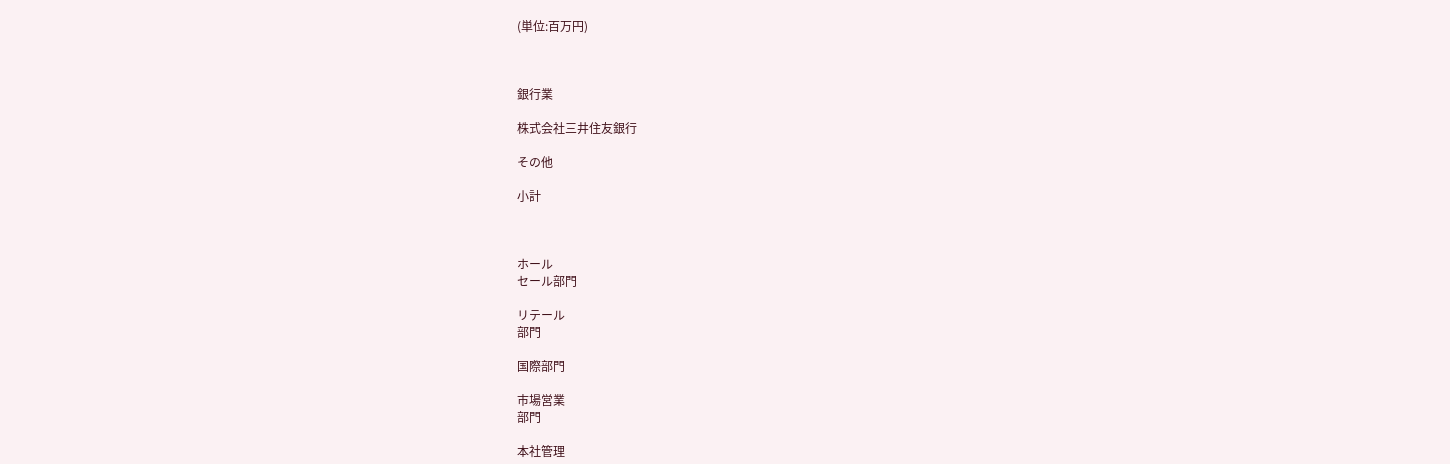(単位:百万円)



銀行業

株式会社三井住友銀行

その他

小計



ホール
セール部門

リテール
部門

国際部門

市場営業
部門

本社管理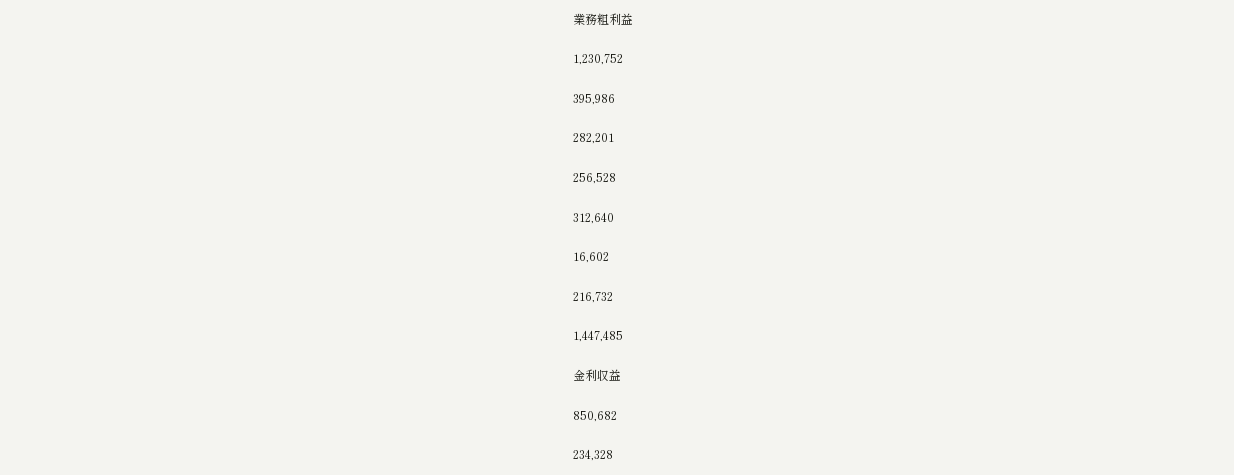業務粗利益

1,230,752

395,986

282,201

256,528

312,640

16,602

216,732

1,447,485

金利収益

850,682

234,328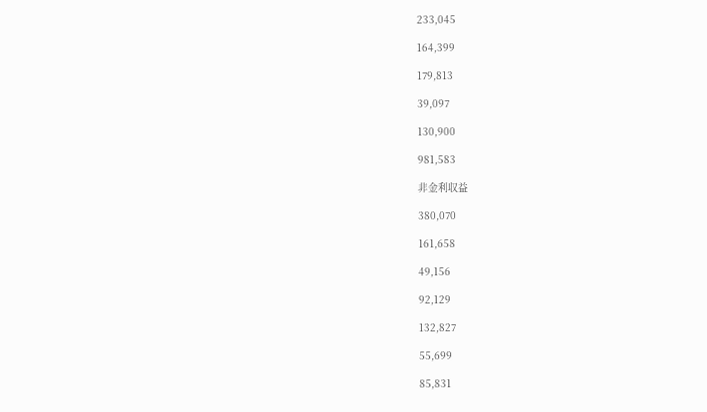233,045

164,399

179,813

39,097

130,900

981,583

非金利収益

380,070

161,658

49,156

92,129

132,827

55,699

85,831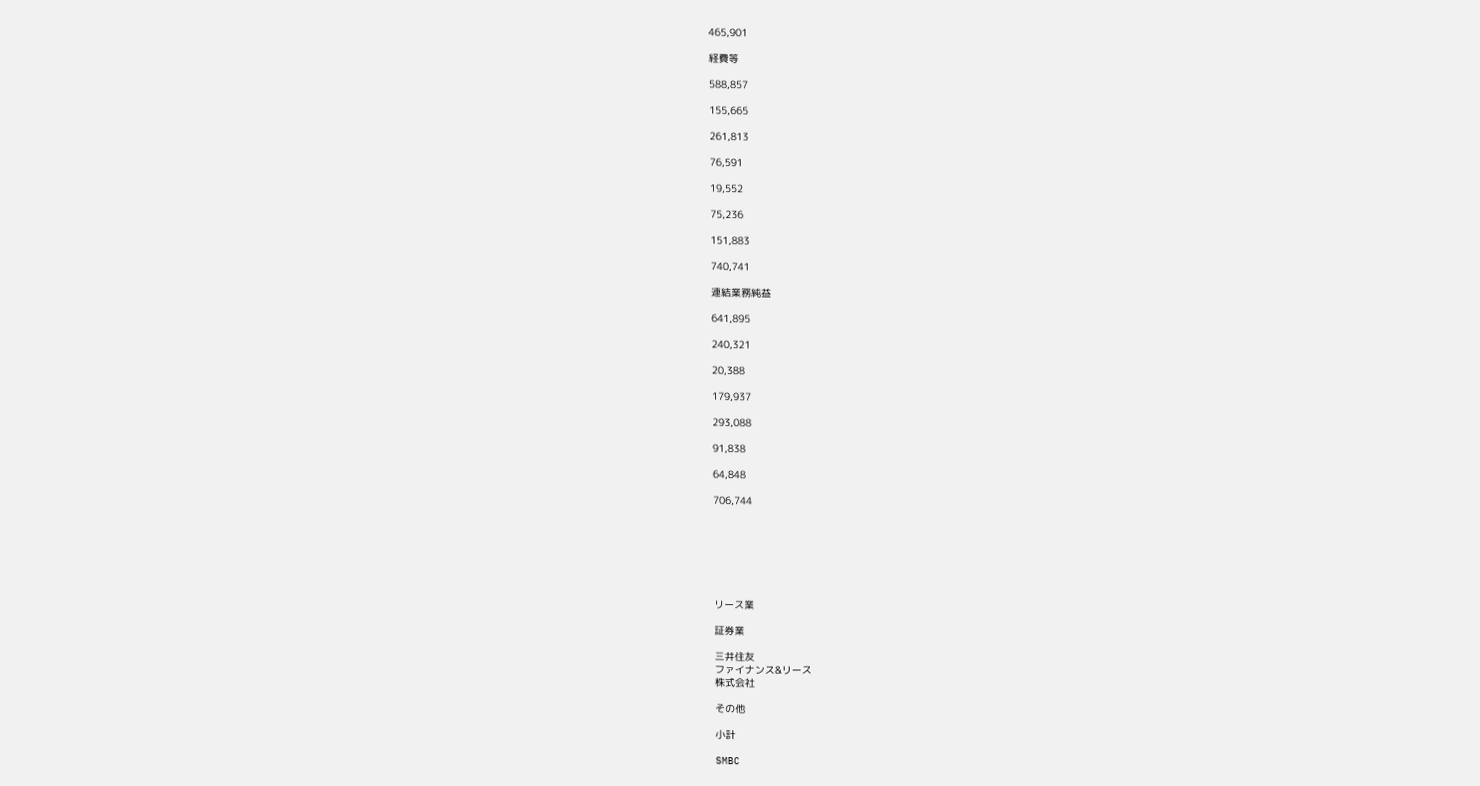465,901

経費等

588,857

155,665

261,813

76,591

19,552

75,236

151,883

740,741

連結業務純益

641,895

240,321

20,388

179,937

293,088

91,838

64,848

706,744







リース業

証券業

三井住友
ファイナンス&リース
株式会社

その他

小計

SMBC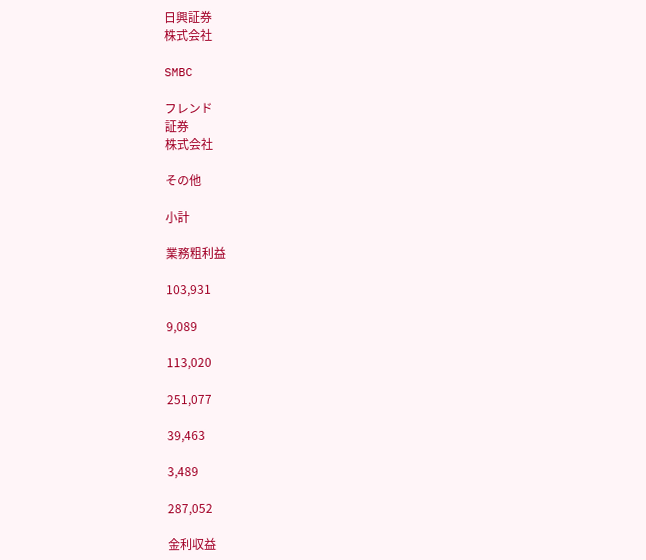日興証券
株式会社

SMBC

フレンド
証券
株式会社

その他

小計

業務粗利益

103,931

9,089

113,020

251,077

39,463

3,489

287,052

金利収益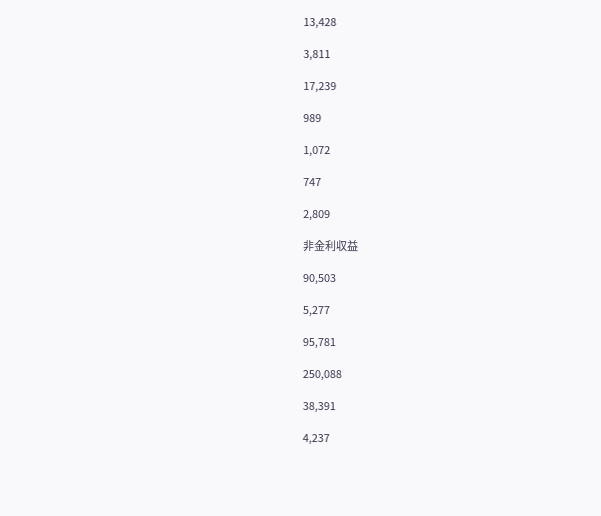13,428

3,811

17,239

989

1,072

747

2,809

非金利収益

90,503

5,277

95,781

250,088

38,391

4,237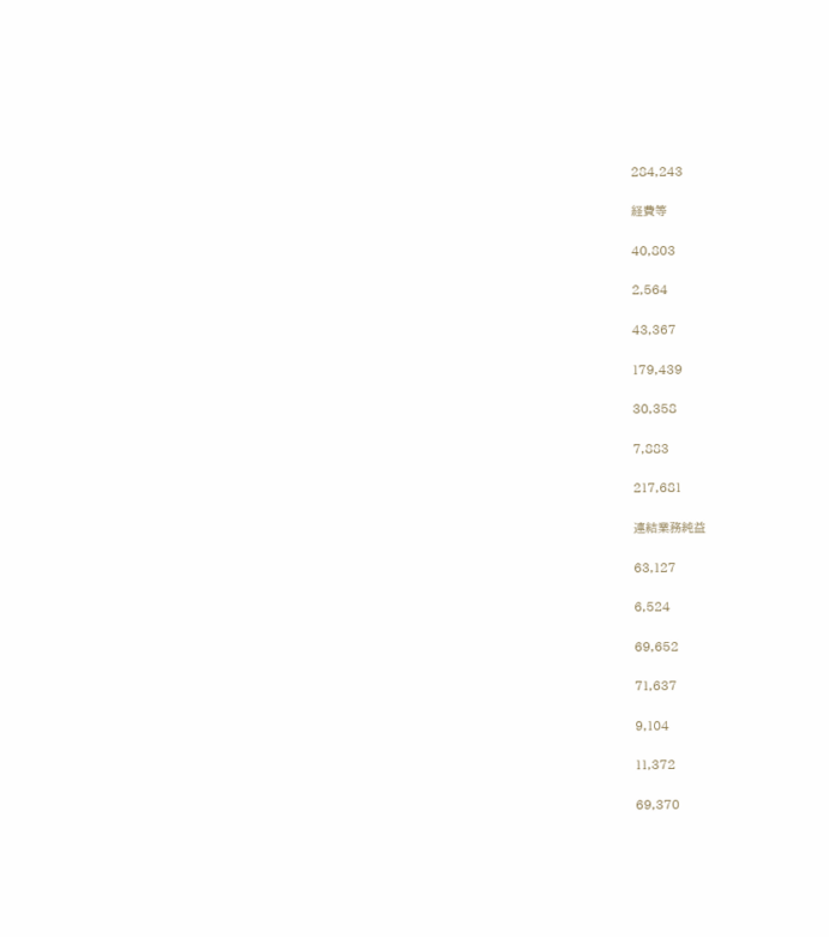284,243

経費等

40,803

2,564

43,367

179,439

30,358

7,883

217,681

連結業務純益

63,127

6,524

69,652

71,637

9,104

11,372

69,370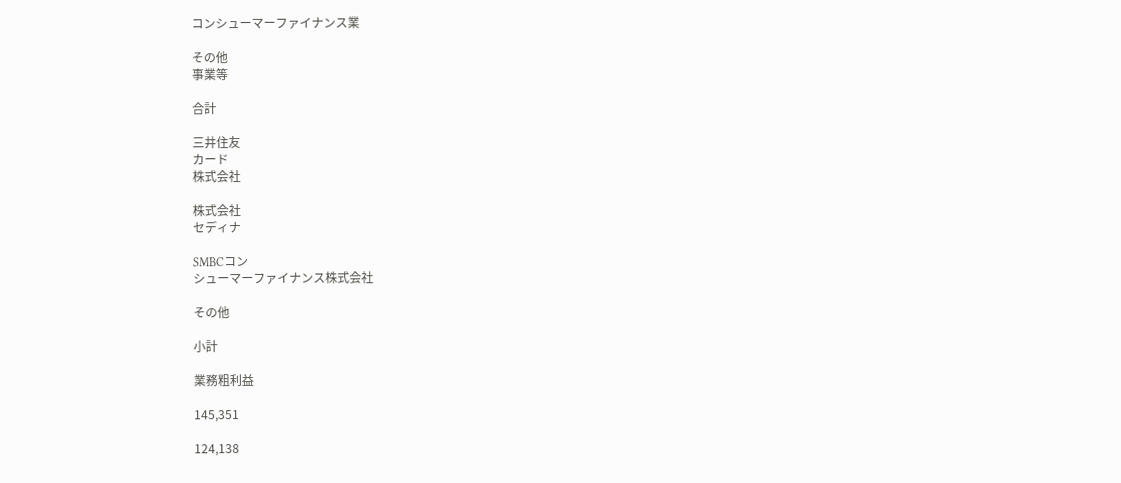コンシューマーファイナンス業

その他
事業等

合計

三井住友
カード
株式会社

株式会社
セディナ

SMBCコン
シューマーファイナンス株式会社

その他

小計

業務粗利益

145,351

124,138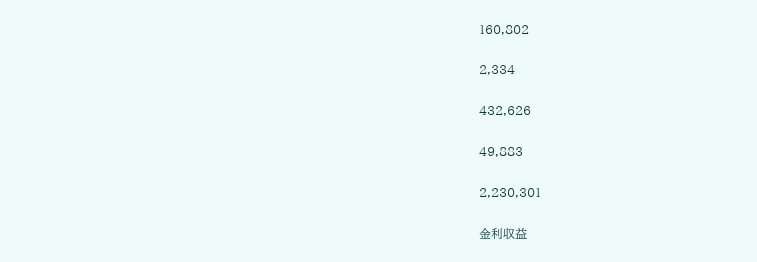160,802

2,334

432,626

49,883

2,230,301

金利収益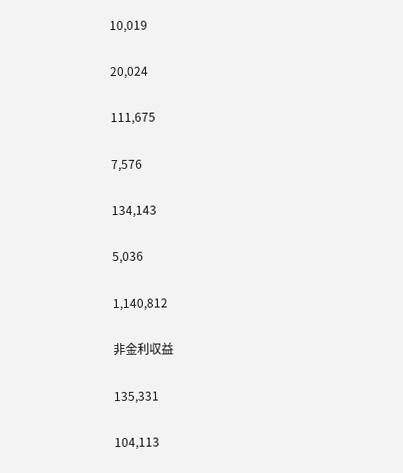10,019

20,024

111,675

7,576

134,143

5,036

1,140,812

非金利収益

135,331

104,113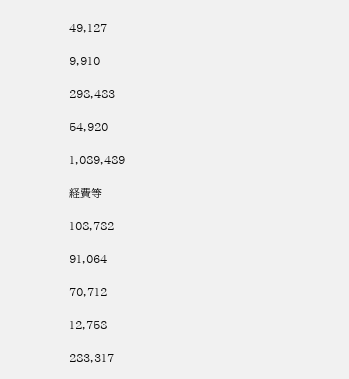49,127

9,910

298,483

54,920

1,089,489

経費等

108,782

91,064

70,712

12,758

283,317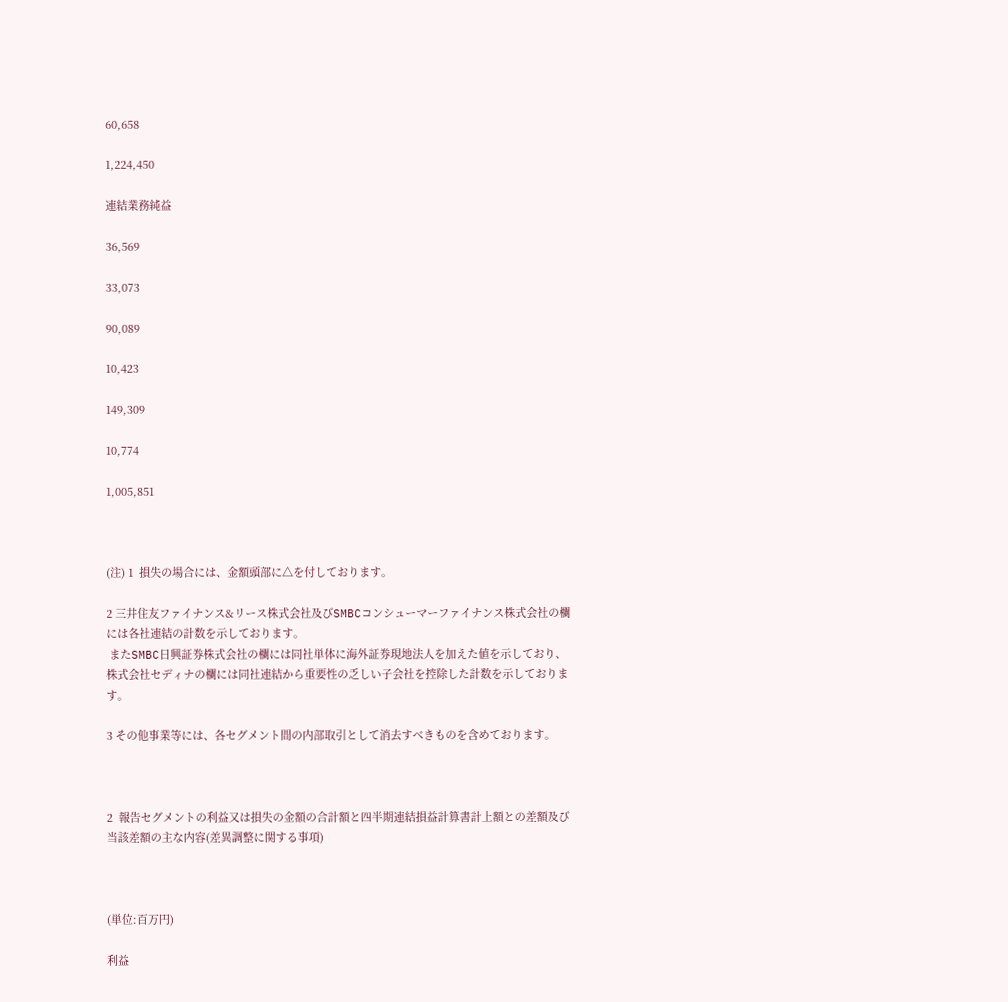60,658

1,224,450

連結業務純益

36,569

33,073

90,089

10,423

149,309

10,774

1,005,851



(注) 1  損失の場合には、金額頭部に△を付しております。

2 三井住友ファイナンス&リース株式会社及びSMBCコンシューマーファイナンス株式会社の欄には各社連結の計数を示しております。
 またSMBC日興証券株式会社の欄には同社単体に海外証券現地法人を加えた値を示しており、株式会社セディナの欄には同社連結から重要性の乏しい子会社を控除した計数を示しております。

3 その他事業等には、各セグメント間の内部取引として消去すべきものを含めております。



2  報告セグメントの利益又は損失の金額の合計額と四半期連結損益計算書計上額との差額及び当該差額の主な内容(差異調整に関する事項)



(単位:百万円)

利益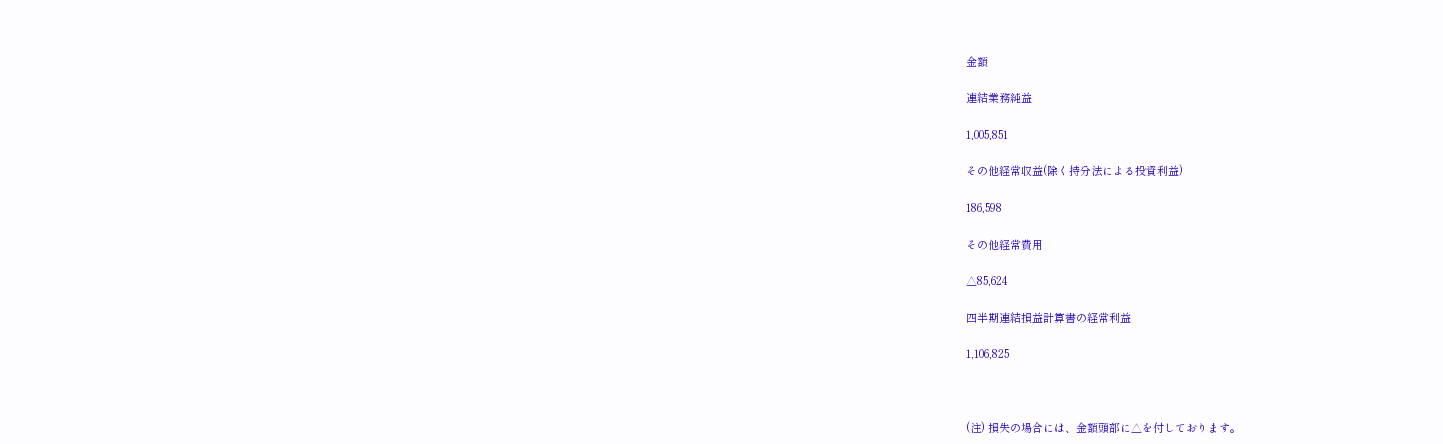金額

連結業務純益

1,005,851

その他経常収益(除く持分法による投資利益)

186,598

その他経常費用

△85,624

四半期連結損益計算書の経常利益

1,106,825



(注) 損失の場合には、金額頭部に△を付しております。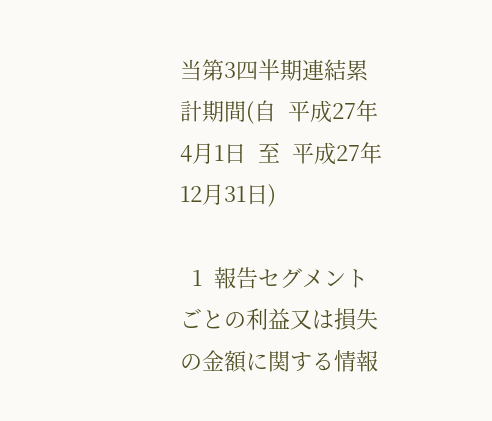当第3四半期連結累計期間(自  平成27年4月1日  至  平成27年12月31日)

  1  報告セグメントごとの利益又は損失の金額に関する情報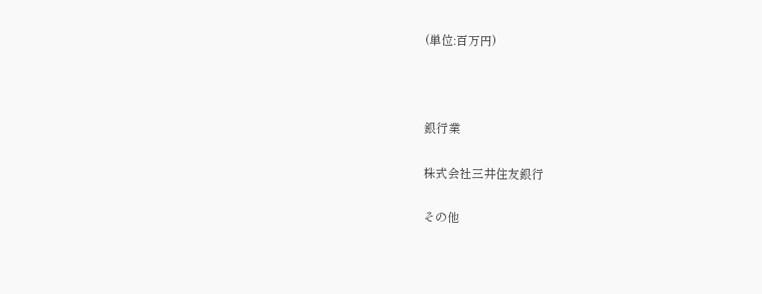(単位:百万円)



銀行業

株式会社三井住友銀行

その他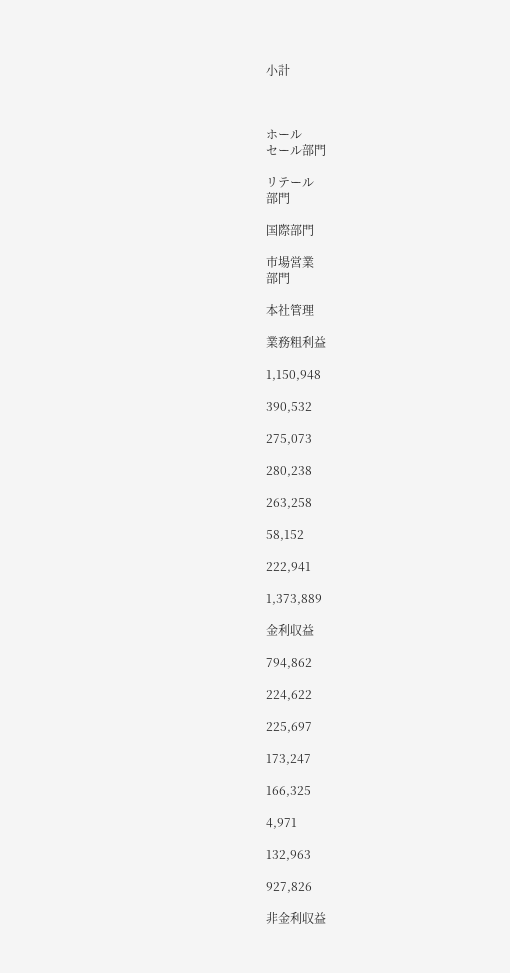小計



ホール
セール部門

リテール
部門

国際部門

市場営業
部門

本社管理

業務粗利益

1,150,948

390,532

275,073

280,238

263,258

58,152

222,941

1,373,889

金利収益

794,862

224,622

225,697

173,247

166,325

4,971

132,963

927,826

非金利収益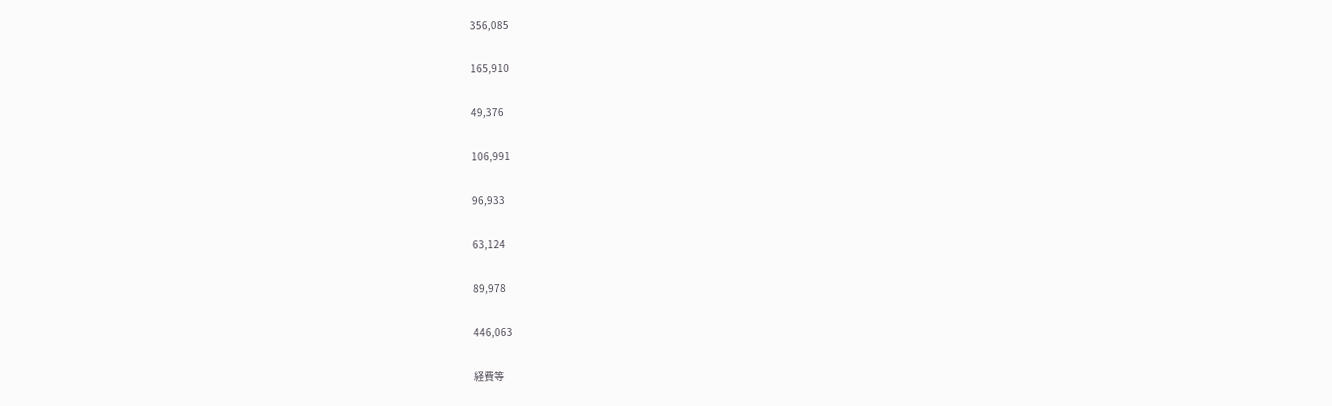356,085

165,910

49,376

106,991

96,933

63,124

89,978

446,063

経費等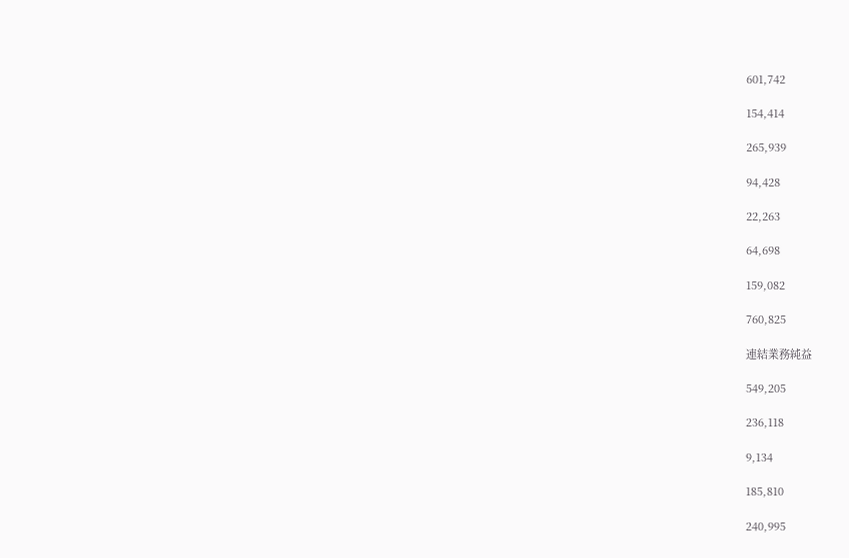601,742

154,414

265,939

94,428

22,263

64,698

159,082

760,825

連結業務純益

549,205

236,118

9,134

185,810

240,995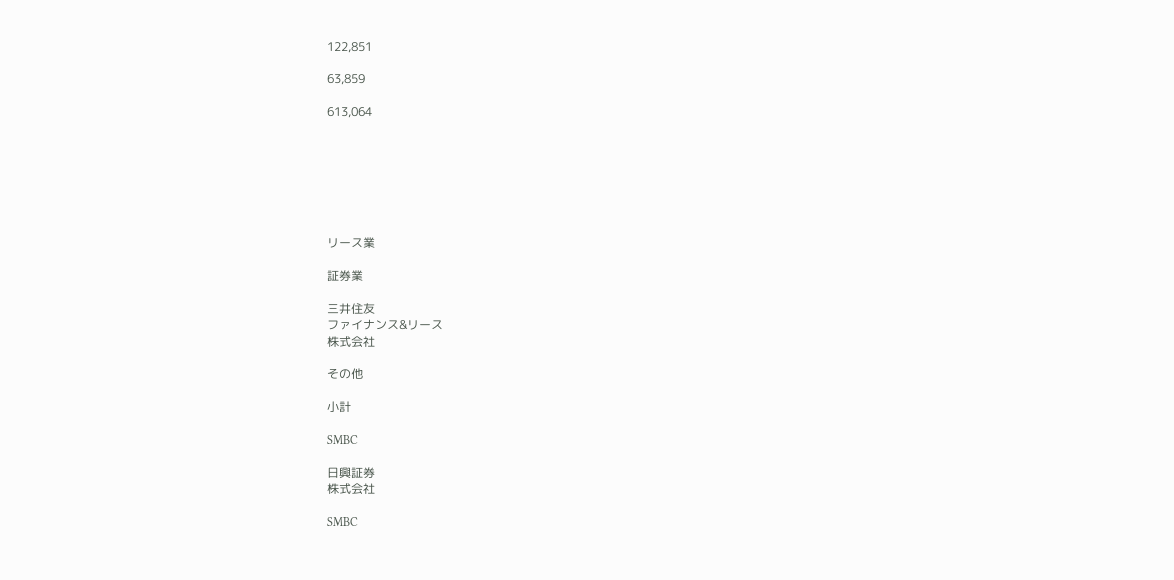122,851

63,859

613,064







リース業

証券業

三井住友
ファイナンス&リース
株式会社

その他

小計

SMBC

日興証券
株式会社

SMBC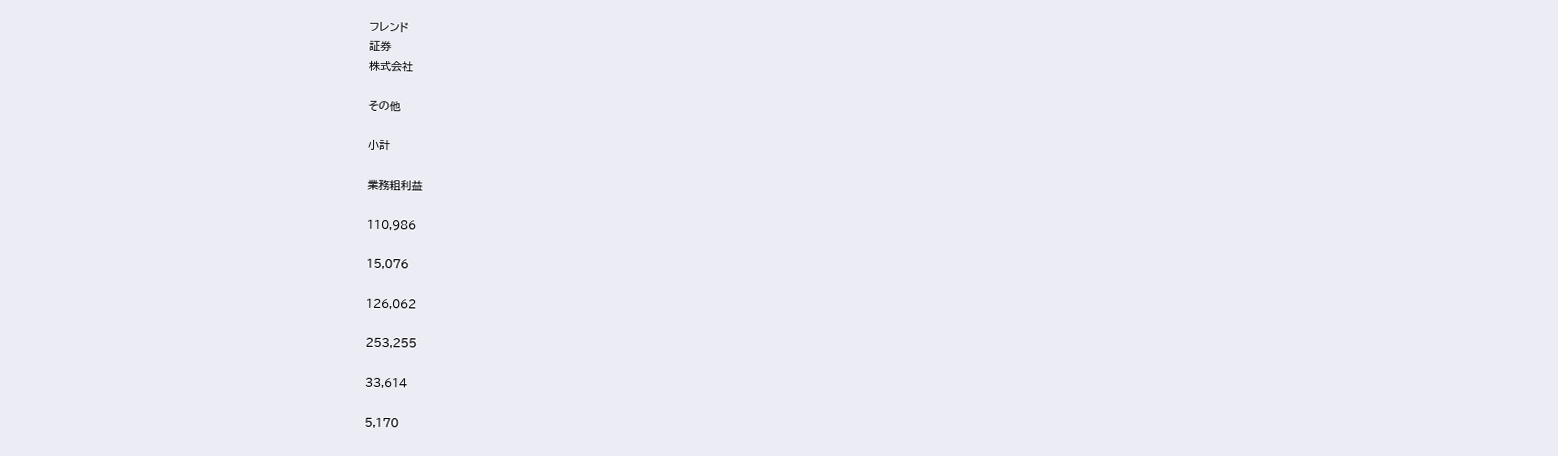フレンド
証券
株式会社

その他

小計

業務粗利益

110,986

15,076

126,062

253,255

33,614

5,170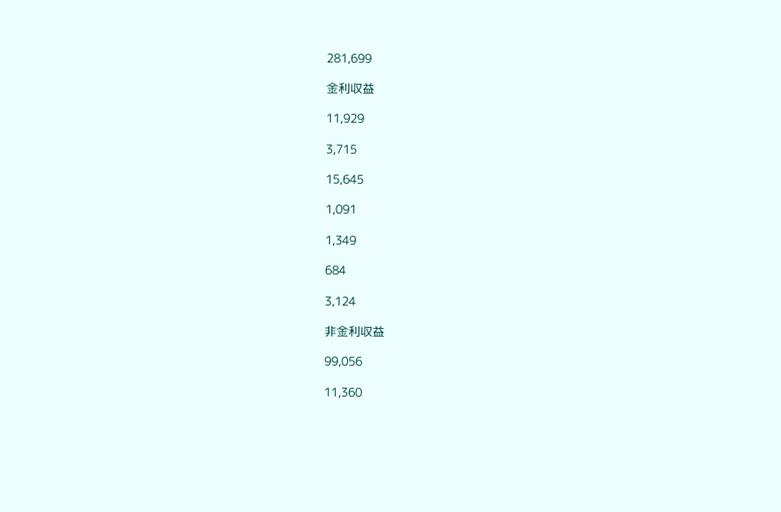281,699

金利収益

11,929

3,715

15,645

1,091

1,349

684

3,124

非金利収益

99,056

11,360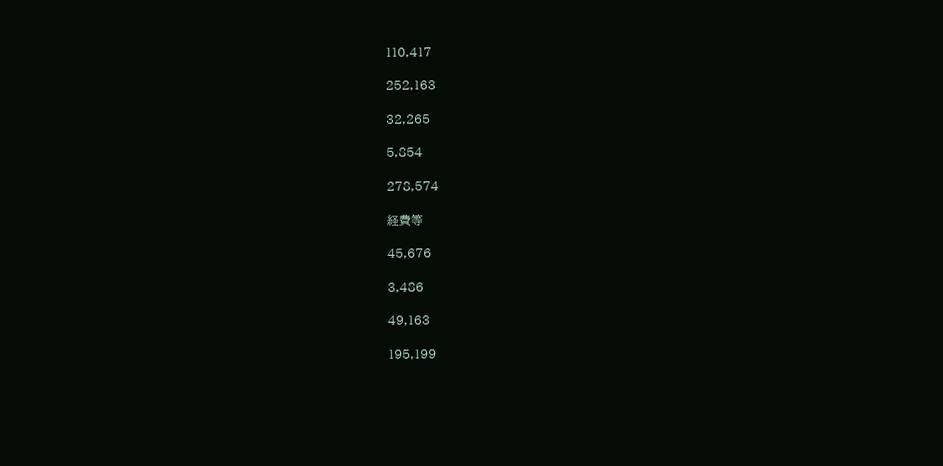110,417

252,163

32,265

5,854

278,574

経費等

45,676

3,486

49,163

195,199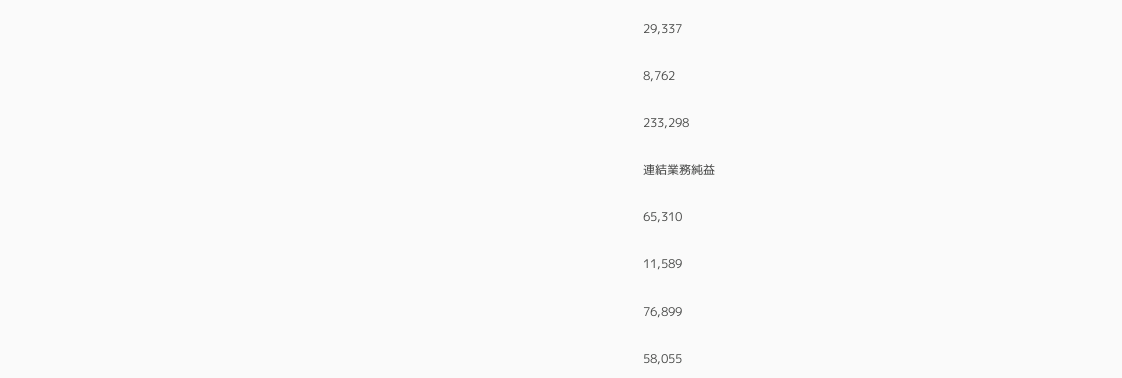29,337

8,762

233,298

連結業務純益

65,310

11,589

76,899

58,055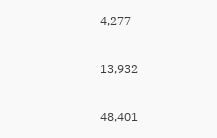4,277

13,932

48,401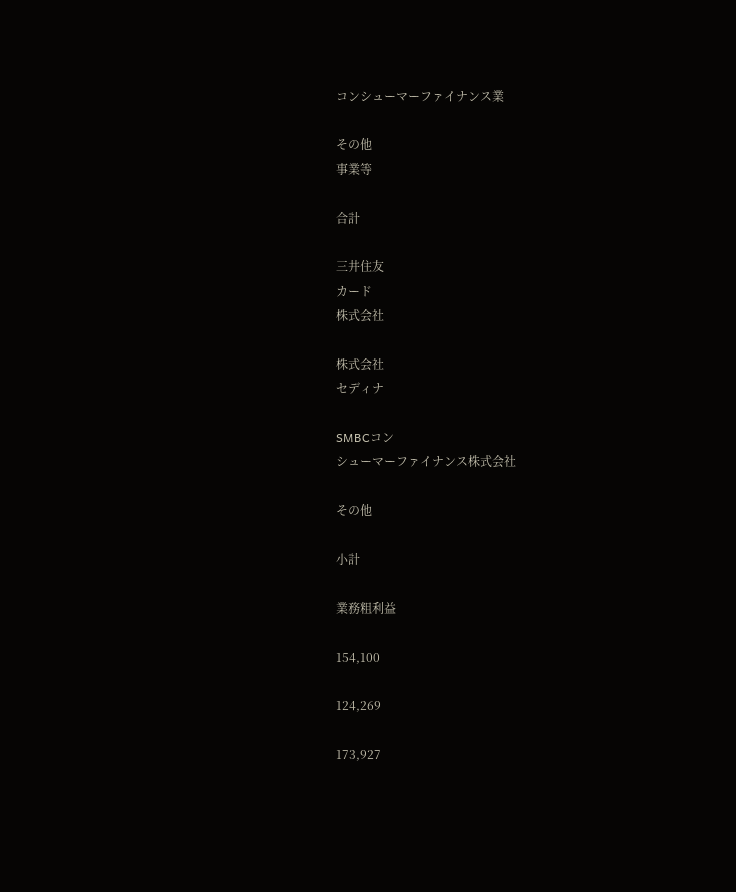コンシューマーファイナンス業

その他
事業等

合計

三井住友
カード
株式会社

株式会社
セディナ

SMBCコン
シューマーファイナンス株式会社

その他

小計

業務粗利益

154,100

124,269

173,927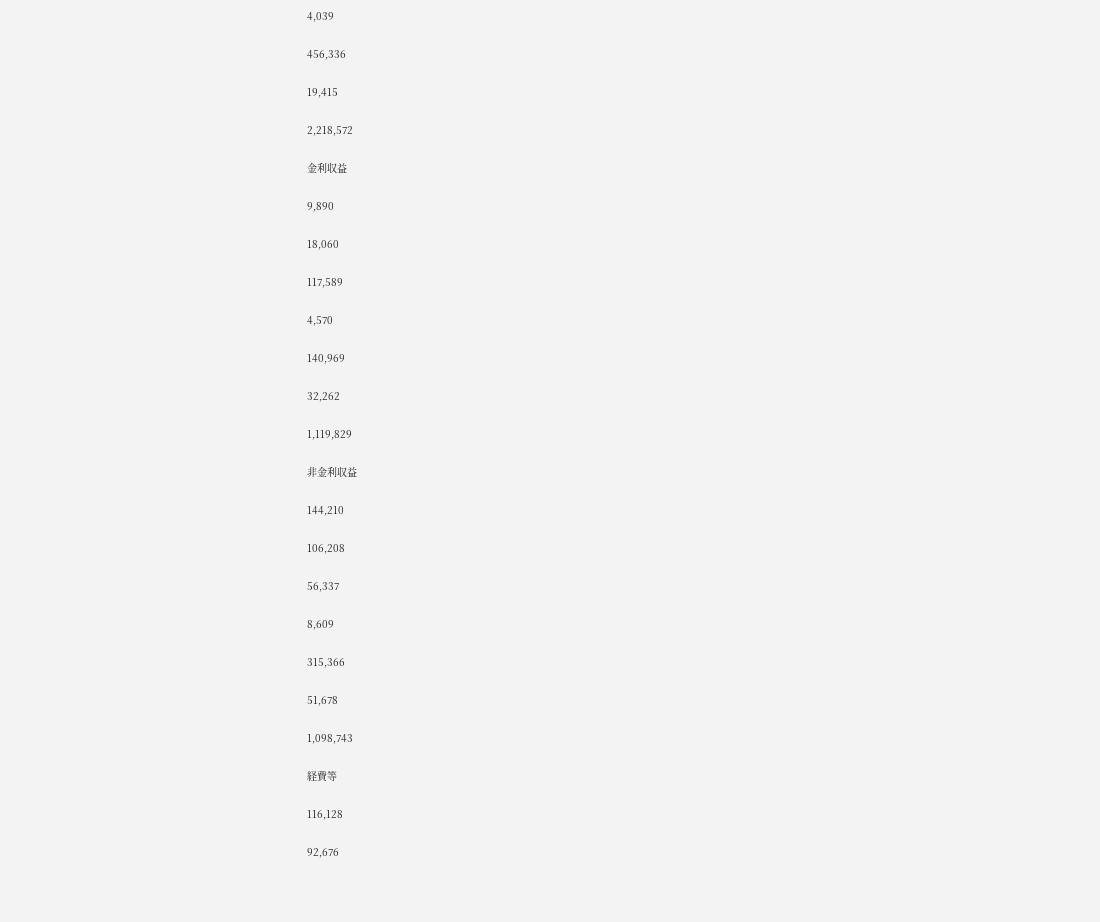4,039

456,336

19,415

2,218,572

金利収益

9,890

18,060

117,589

4,570

140,969

32,262

1,119,829

非金利収益

144,210

106,208

56,337

8,609

315,366

51,678

1,098,743

経費等

116,128

92,676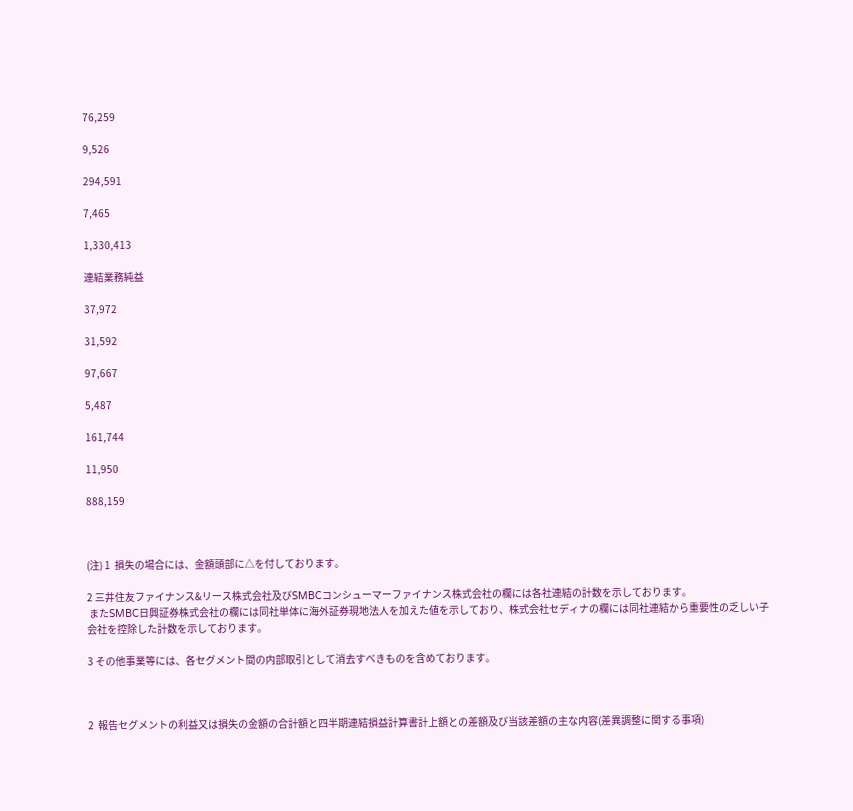76,259

9,526

294,591

7,465

1,330,413

連結業務純益

37,972

31,592

97,667

5,487

161,744

11,950

888,159



(注) 1  損失の場合には、金額頭部に△を付しております。

2 三井住友ファイナンス&リース株式会社及びSMBCコンシューマーファイナンス株式会社の欄には各社連結の計数を示しております。
 またSMBC日興証券株式会社の欄には同社単体に海外証券現地法人を加えた値を示しており、株式会社セディナの欄には同社連結から重要性の乏しい子会社を控除した計数を示しております。

3 その他事業等には、各セグメント間の内部取引として消去すべきものを含めております。



2  報告セグメントの利益又は損失の金額の合計額と四半期連結損益計算書計上額との差額及び当該差額の主な内容(差異調整に関する事項)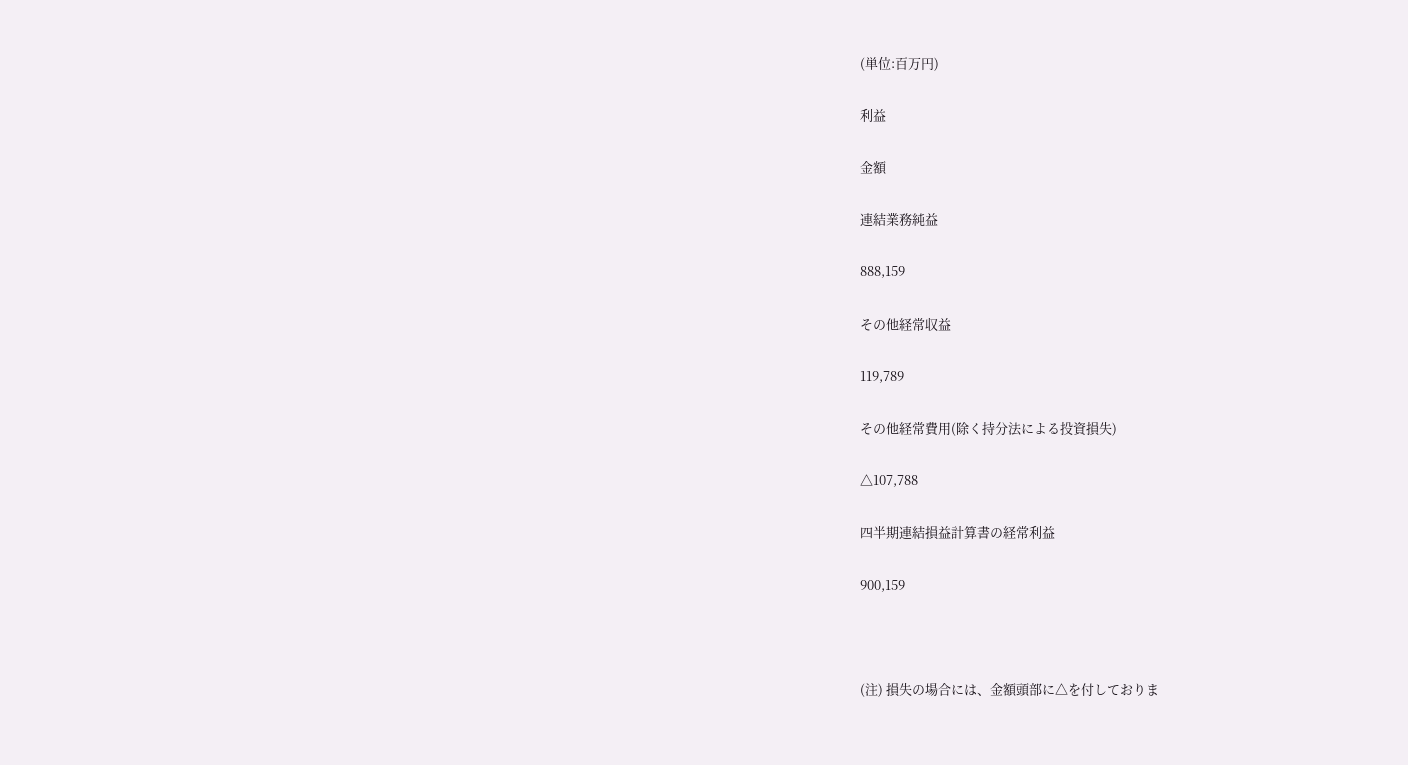(単位:百万円)

利益

金額

連結業務純益

888,159

その他経常収益

119,789

その他経常費用(除く持分法による投資損失)

△107,788

四半期連結損益計算書の経常利益

900,159



(注) 損失の場合には、金額頭部に△を付しておりま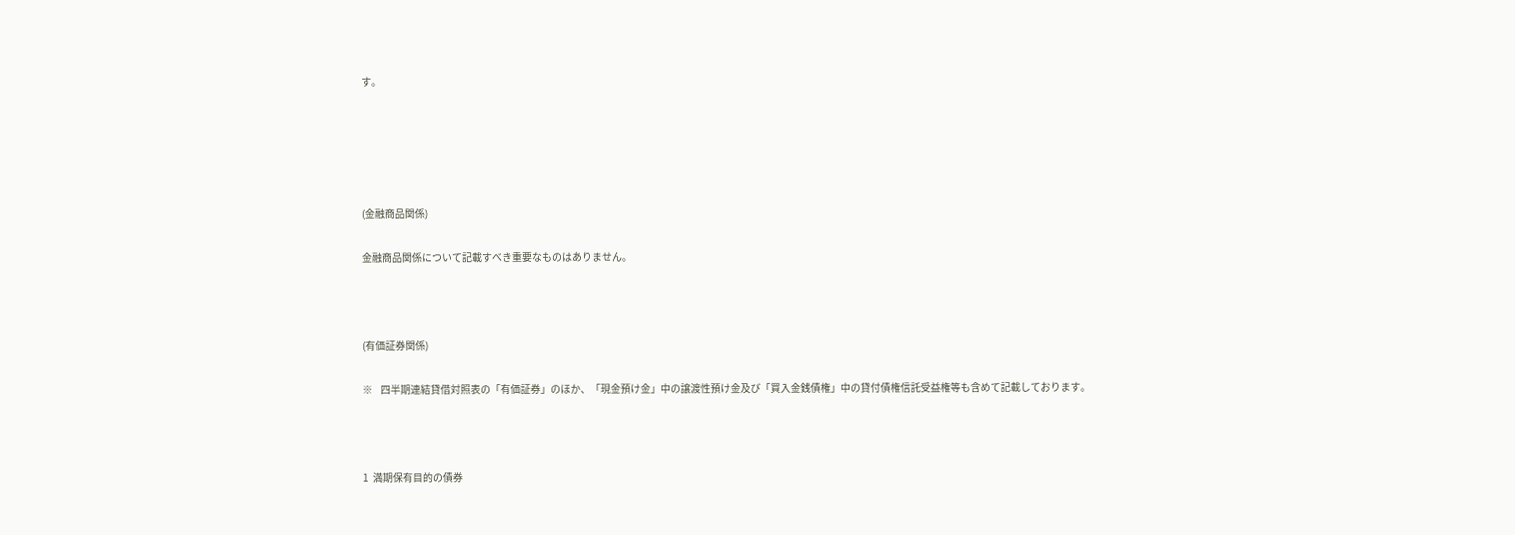す。





(金融商品関係)

金融商品関係について記載すべき重要なものはありません。



(有価証券関係)

※    四半期連結貸借対照表の「有価証券」のほか、「現金預け金」中の譲渡性預け金及び「買入金銭債権」中の貸付債権信託受益権等も含めて記載しております。



1  満期保有目的の債券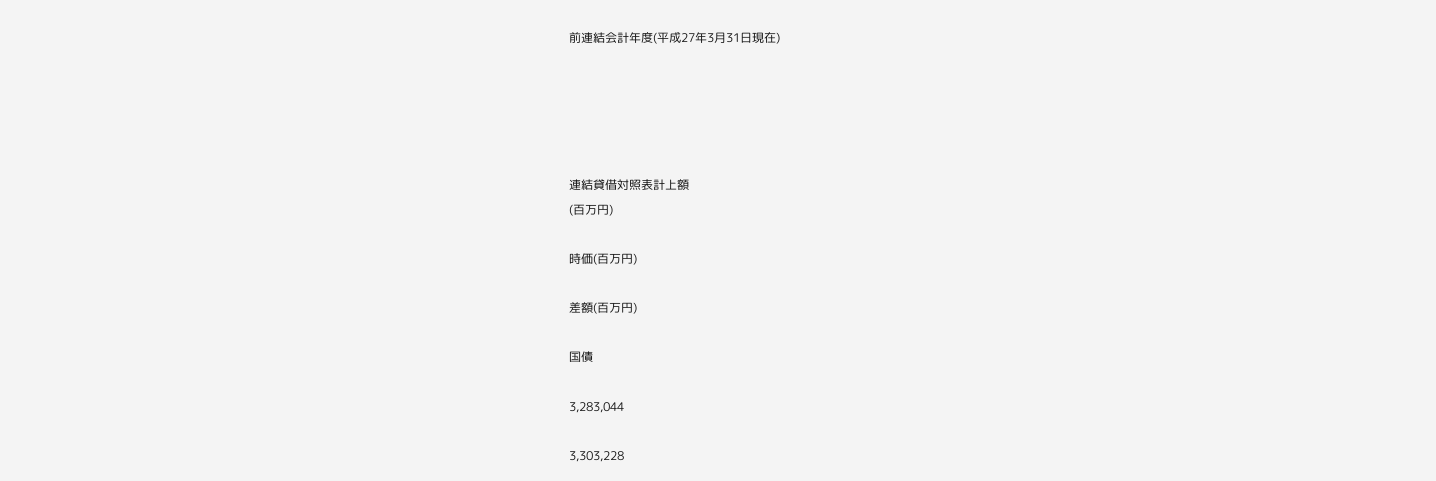前連結会計年度(平成27年3月31日現在)





連結貸借対照表計上額
(百万円)

時価(百万円)

差額(百万円)

国債

3,283,044

3,303,228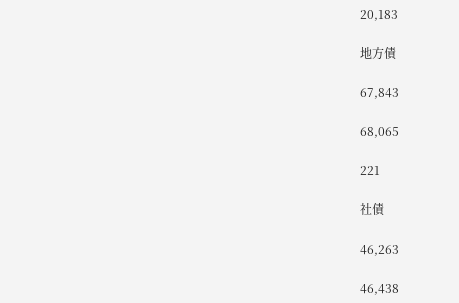20,183

地方債

67,843

68,065

221

社債

46,263

46,438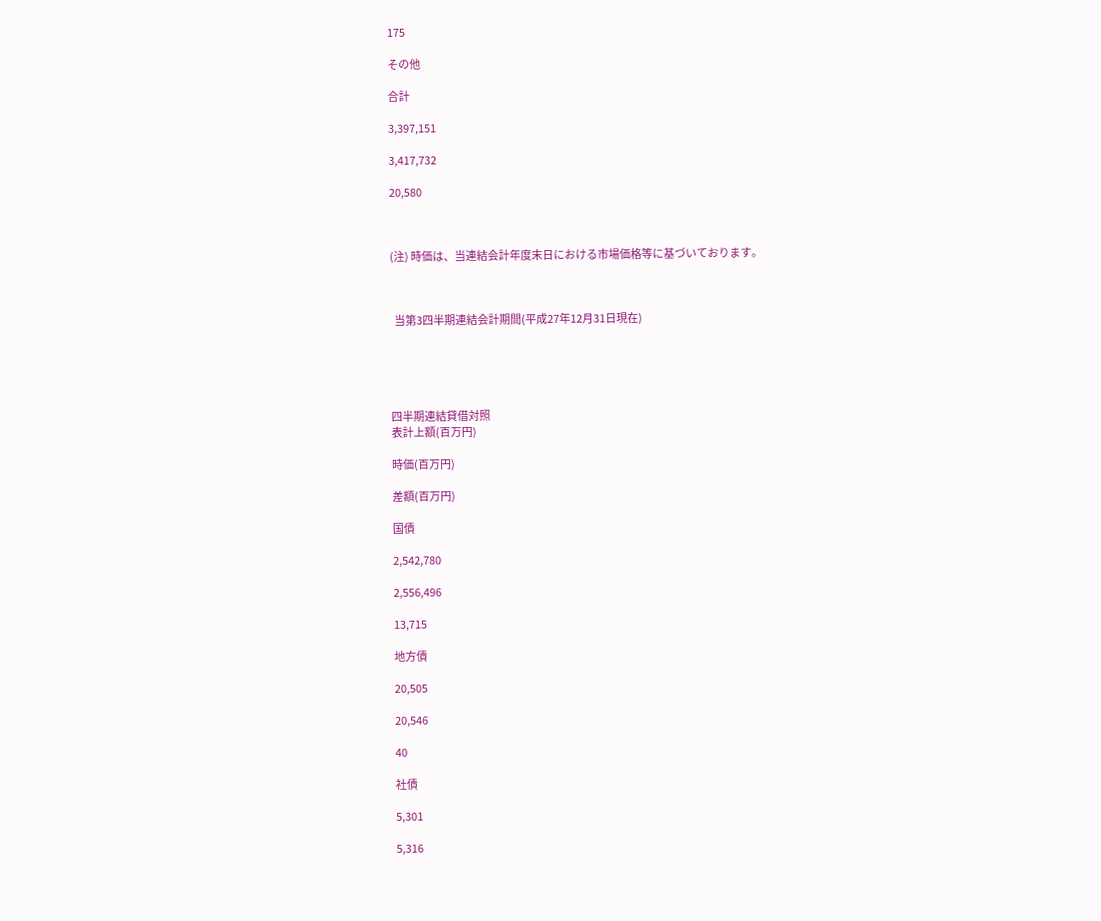175

その他

合計

3,397,151

3,417,732

20,580



(注) 時価は、当連結会計年度末日における市場価格等に基づいております。



  当第3四半期連結会計期間(平成27年12月31日現在)





四半期連結貸借対照
表計上額(百万円)

時価(百万円)

差額(百万円)

国債

2,542,780

2,556,496

13,715

地方債

20,505

20,546

40

社債

5,301

5,316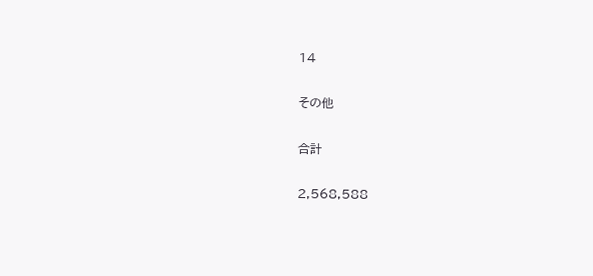14

その他

合計

2,568,588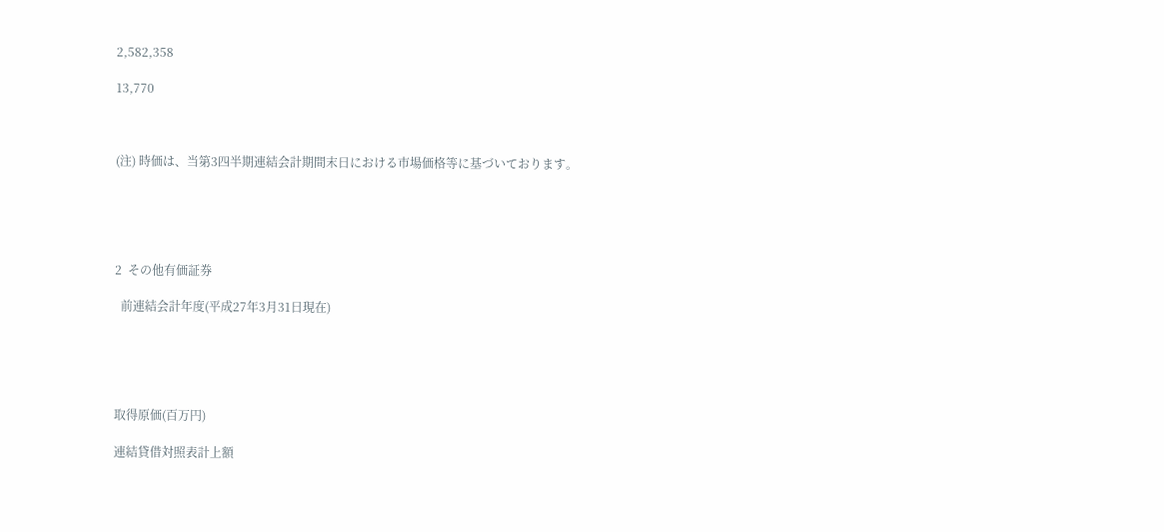2,582,358

13,770



(注) 時価は、当第3四半期連結会計期間末日における市場価格等に基づいております。





2  その他有価証券

  前連結会計年度(平成27年3月31日現在)





取得原価(百万円)

連結貸借対照表計上額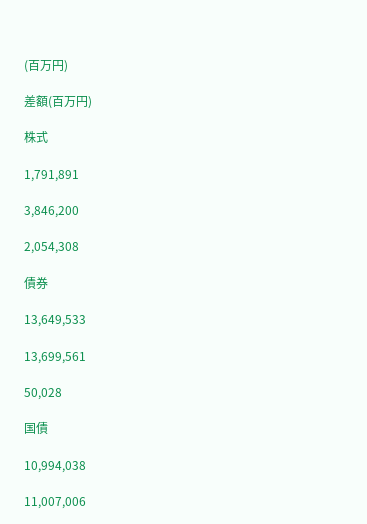(百万円)

差額(百万円)

株式

1,791,891

3,846,200

2,054,308

債券

13,649,533

13,699,561

50,028

国債

10,994,038

11,007,006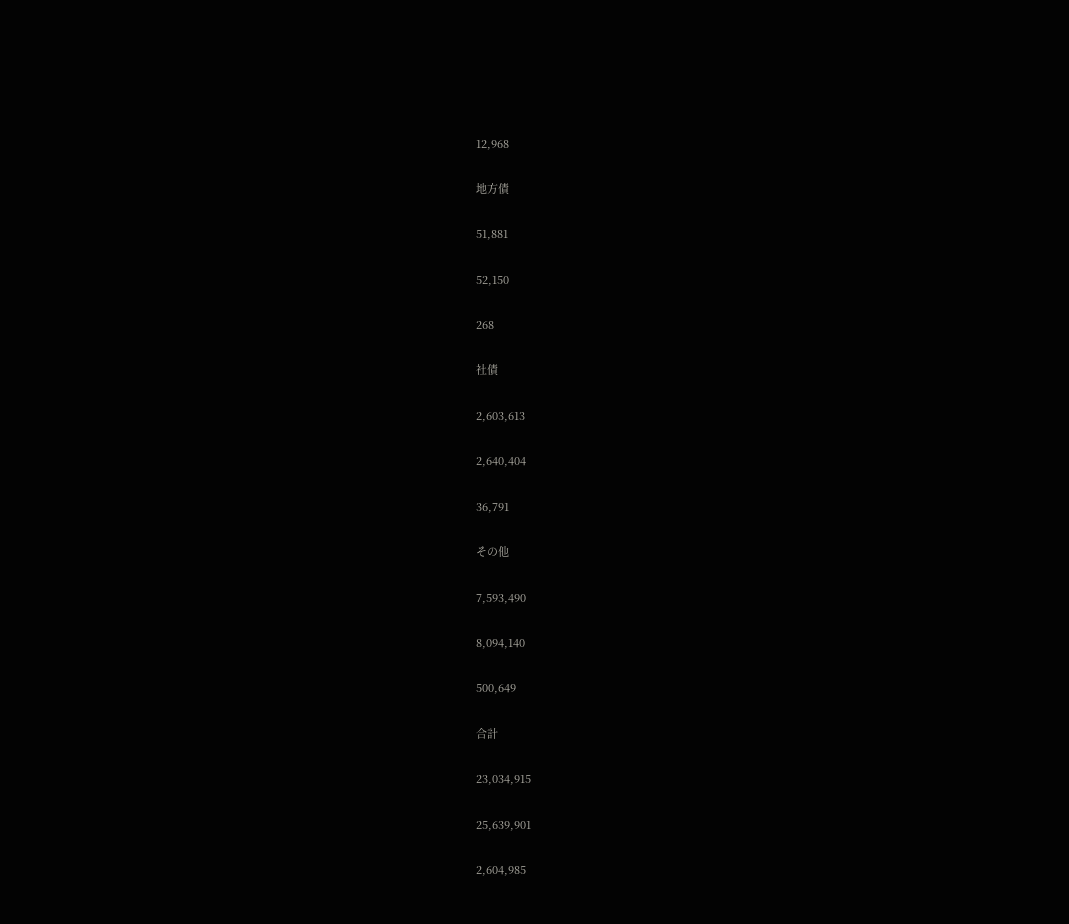12,968

地方債

51,881

52,150

268

社債

2,603,613

2,640,404

36,791

その他

7,593,490

8,094,140

500,649

合計

23,034,915

25,639,901

2,604,985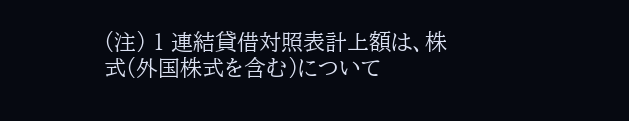(注) 1 連結貸借対照表計上額は、株式(外国株式を含む)について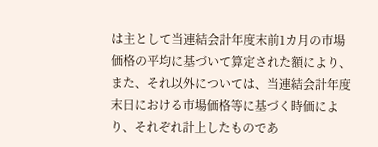は主として当連結会計年度末前1カ月の市場価格の平均に基づいて算定された額により、また、それ以外については、当連結会計年度末日における市場価格等に基づく時価により、それぞれ計上したものであ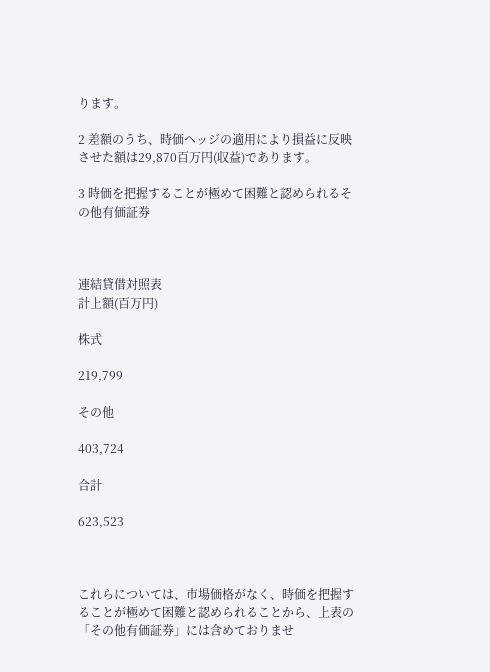ります。

2 差額のうち、時価ヘッジの適用により損益に反映させた額は29,870百万円(収益)であります。

3 時価を把握することが極めて困難と認められるその他有価証券



連結貸借対照表
計上額(百万円)

株式

219,799

その他

403,724

合計

623,523



これらについては、市場価格がなく、時価を把握することが極めて困難と認められることから、上表の「その他有価証券」には含めておりませ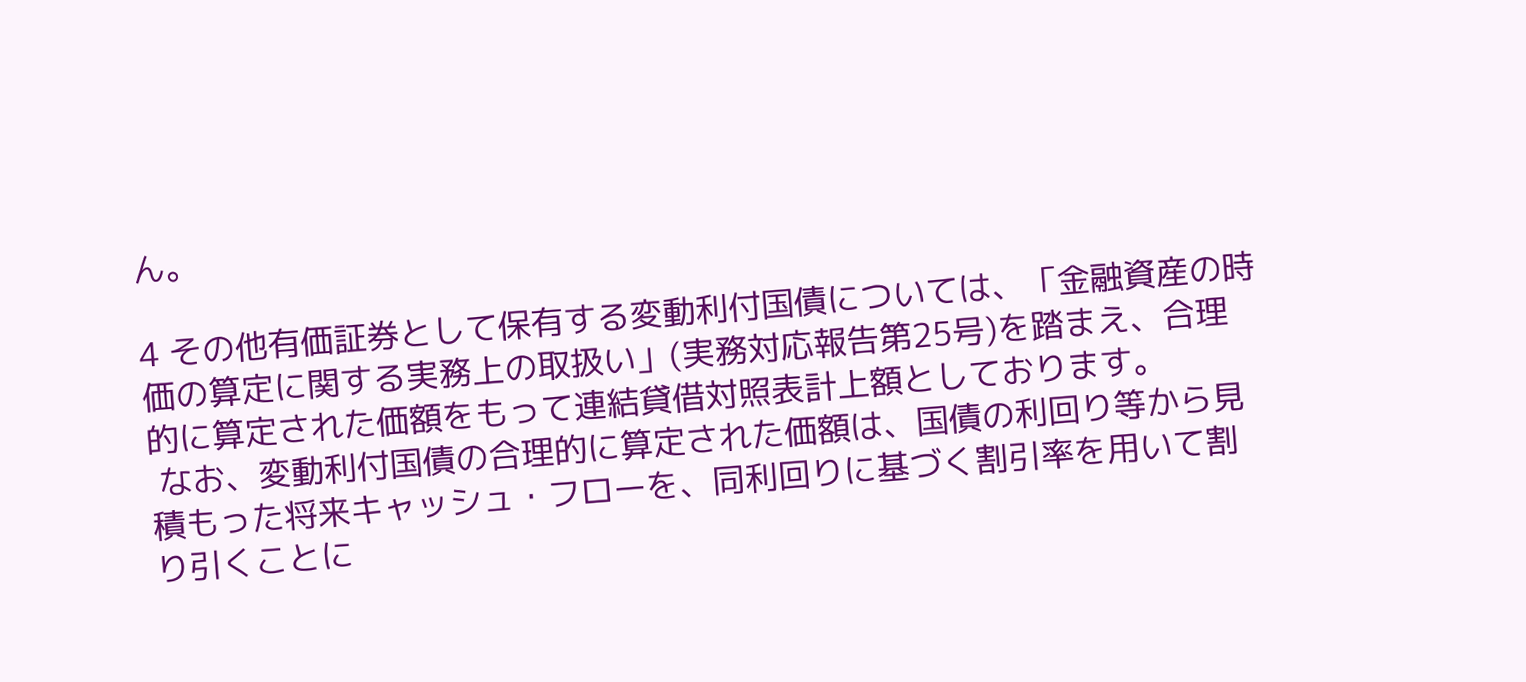ん。

4 その他有価証券として保有する変動利付国債については、「金融資産の時価の算定に関する実務上の取扱い」(実務対応報告第25号)を踏まえ、合理的に算定された価額をもって連結貸借対照表計上額としております。
 なお、変動利付国債の合理的に算定された価額は、国債の利回り等から見積もった将来キャッシュ・フローを、同利回りに基づく割引率を用いて割り引くことに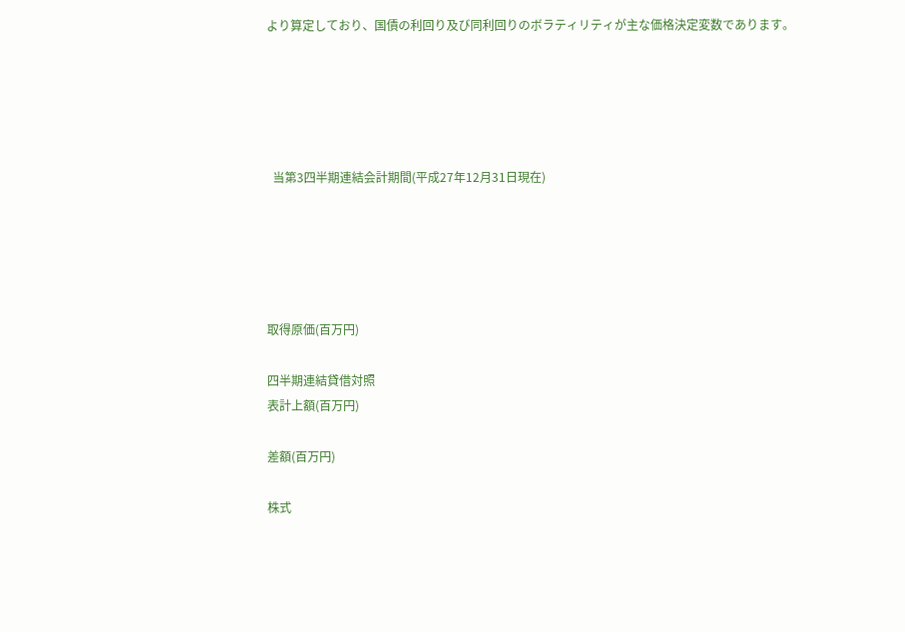より算定しており、国債の利回り及び同利回りのボラティリティが主な価格決定変数であります。





  当第3四半期連結会計期間(平成27年12月31日現在)





取得原価(百万円)

四半期連結貸借対照
表計上額(百万円)

差額(百万円)

株式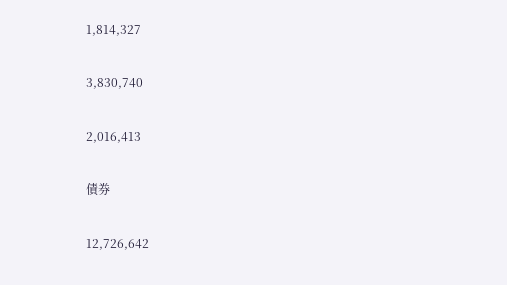1,814,327

3,830,740

2,016,413

債券

12,726,642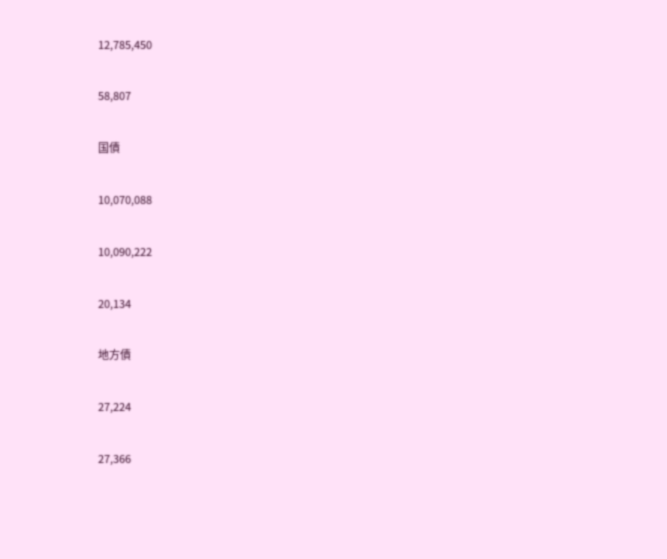12,785,450

58,807

国債

10,070,088

10,090,222

20,134

地方債

27,224

27,366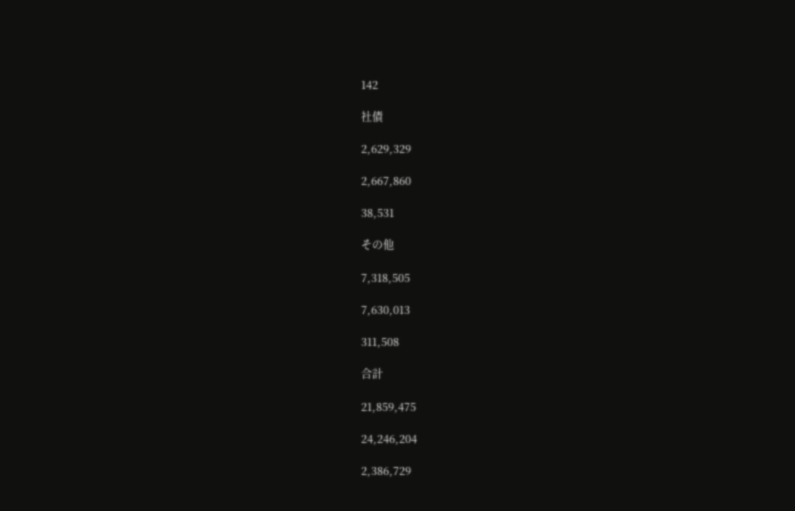142

社債

2,629,329

2,667,860

38,531

その他

7,318,505

7,630,013

311,508

合計

21,859,475

24,246,204

2,386,729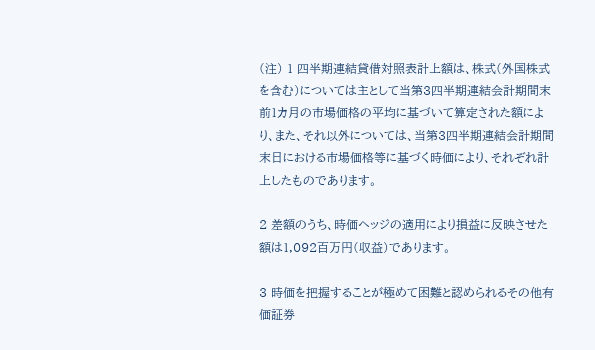(注) 1 四半期連結貸借対照表計上額は、株式(外国株式を含む)については主として当第3四半期連結会計期間末前1カ月の市場価格の平均に基づいて算定された額により、また、それ以外については、当第3四半期連結会計期間末日における市場価格等に基づく時価により、それぞれ計上したものであります。

2 差額のうち、時価ヘッジの適用により損益に反映させた額は1,092百万円(収益)であります。

3 時価を把握することが極めて困難と認められるその他有価証券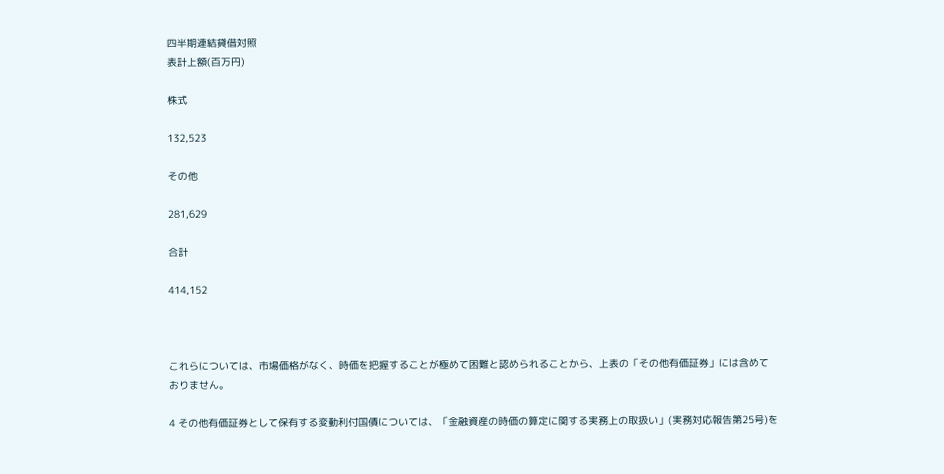四半期連結貸借対照
表計上額(百万円)

株式

132,523

その他

281,629

合計

414,152



これらについては、市場価格がなく、時価を把握することが極めて困難と認められることから、上表の「その他有価証券」には含めておりません。

4 その他有価証券として保有する変動利付国債については、「金融資産の時価の算定に関する実務上の取扱い」(実務対応報告第25号)を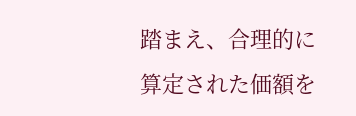踏まえ、合理的に算定された価額を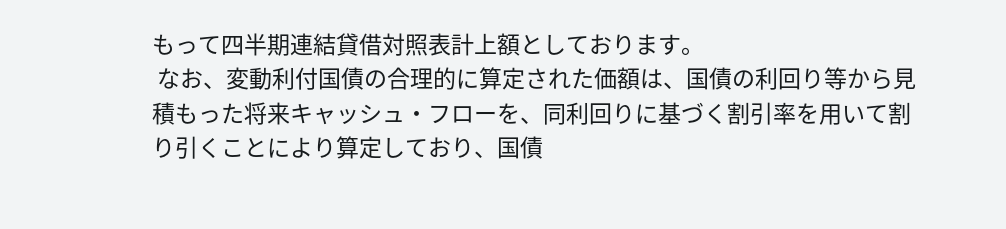もって四半期連結貸借対照表計上額としております。
 なお、変動利付国債の合理的に算定された価額は、国債の利回り等から見積もった将来キャッシュ・フローを、同利回りに基づく割引率を用いて割り引くことにより算定しており、国債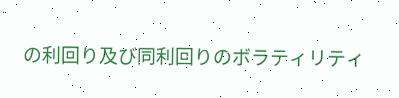の利回り及び同利回りのボラティリティ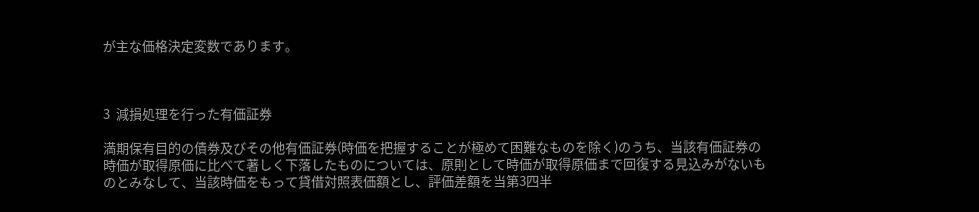が主な価格決定変数であります。



3  減損処理を行った有価証券

満期保有目的の債券及びその他有価証券(時価を把握することが極めて困難なものを除く)のうち、当該有価証券の時価が取得原価に比べて著しく下落したものについては、原則として時価が取得原価まで回復する見込みがないものとみなして、当該時価をもって貸借対照表価額とし、評価差額を当第3四半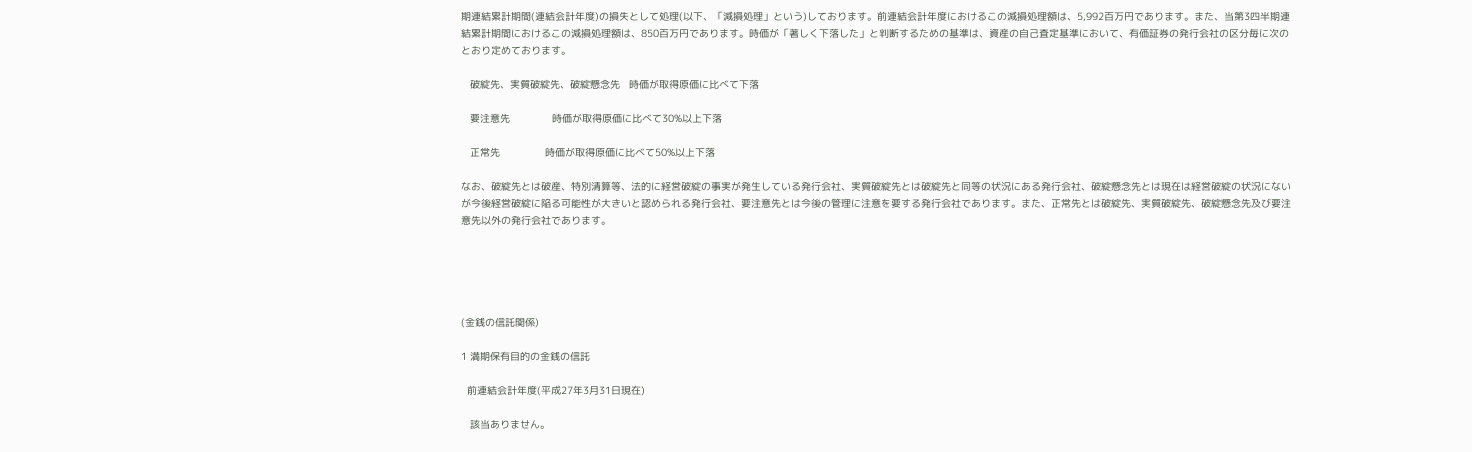期連結累計期間(連結会計年度)の損失として処理(以下、「減損処理」という)しております。前連結会計年度におけるこの減損処理額は、5,992百万円であります。また、当第3四半期連結累計期間におけるこの減損処理額は、850百万円であります。時価が「著しく下落した」と判断するための基準は、資産の自己査定基準において、有価証券の発行会社の区分毎に次のとおり定めております。

   破綻先、実質破綻先、破綻懸念先   時価が取得原価に比べて下落

   要注意先              時価が取得原価に比べて30%以上下落

   正常先               時価が取得原価に比べて50%以上下落

なお、破綻先とは破産、特別清算等、法的に経営破綻の事実が発生している発行会社、実質破綻先とは破綻先と同等の状況にある発行会社、破綻懸念先とは現在は経営破綻の状況にないが今後経営破綻に陥る可能性が大きいと認められる発行会社、要注意先とは今後の管理に注意を要する発行会社であります。また、正常先とは破綻先、実質破綻先、破綻懸念先及び要注意先以外の発行会社であります。





(金銭の信託関係)

1 満期保有目的の金銭の信託

  前連結会計年度(平成27年3月31日現在)

   該当ありません。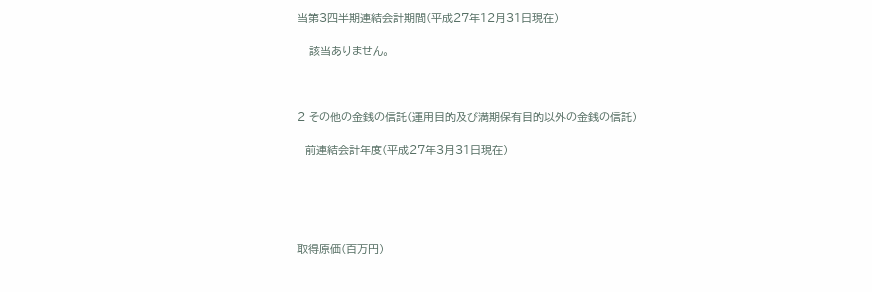当第3四半期連結会計期間(平成27年12月31日現在)

   該当ありません。



2 その他の金銭の信託(運用目的及び満期保有目的以外の金銭の信託)

  前連結会計年度(平成27年3月31日現在)





取得原価(百万円)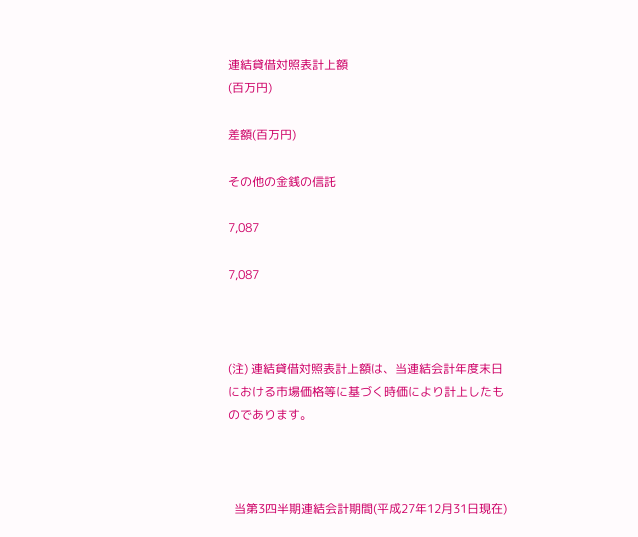連結貸借対照表計上額
(百万円)

差額(百万円)

その他の金銭の信託

7,087

7,087



(注) 連結貸借対照表計上額は、当連結会計年度末日における市場価格等に基づく時価により計上したものであります。



  当第3四半期連結会計期間(平成27年12月31日現在)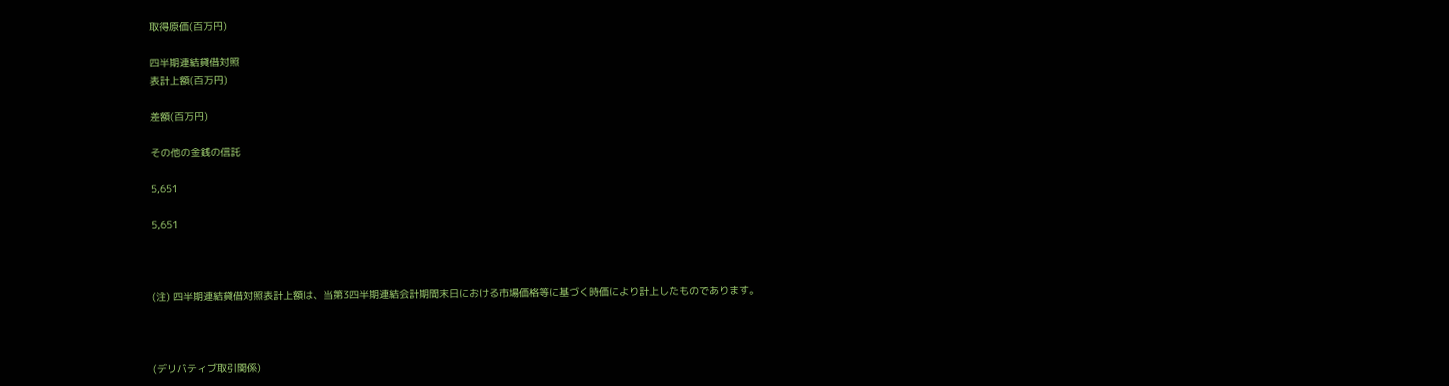取得原価(百万円)

四半期連結貸借対照
表計上額(百万円)

差額(百万円)

その他の金銭の信託

5,651

5,651



(注) 四半期連結貸借対照表計上額は、当第3四半期連結会計期間末日における市場価格等に基づく時価により計上したものであります。



(デリバティブ取引関係)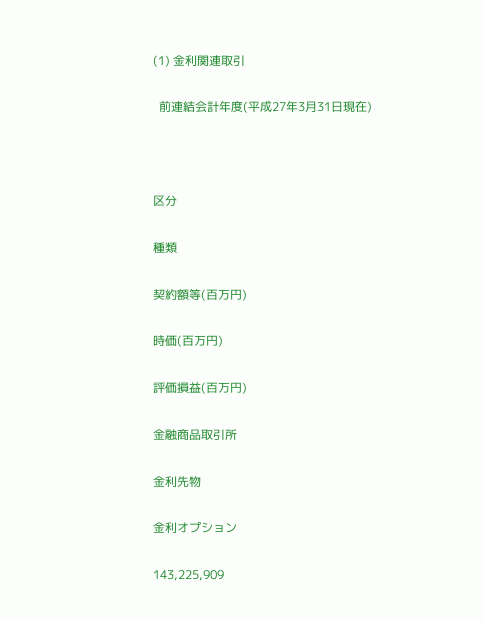(1) 金利関連取引

  前連結会計年度(平成27年3月31日現在)



区分

種類

契約額等(百万円)

時価(百万円)

評価損益(百万円)

金融商品取引所

金利先物

金利オプション

143,225,909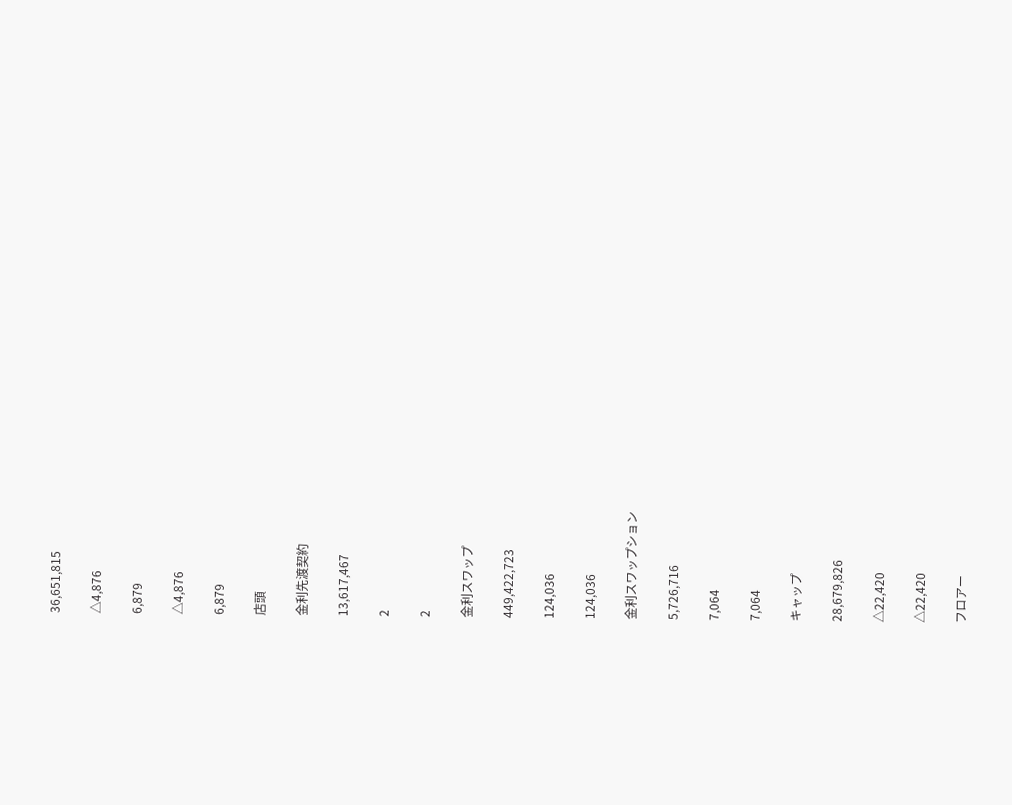36,651,815

△4,876

6,879

△4,876

6,879

店頭

金利先渡契約

13,617,467

2

2

金利スワップ

449,422,723

124,036

124,036

金利スワップション

5,726,716

7,064

7,064

キャップ

28,679,826

△22,420

△22,420

フロアー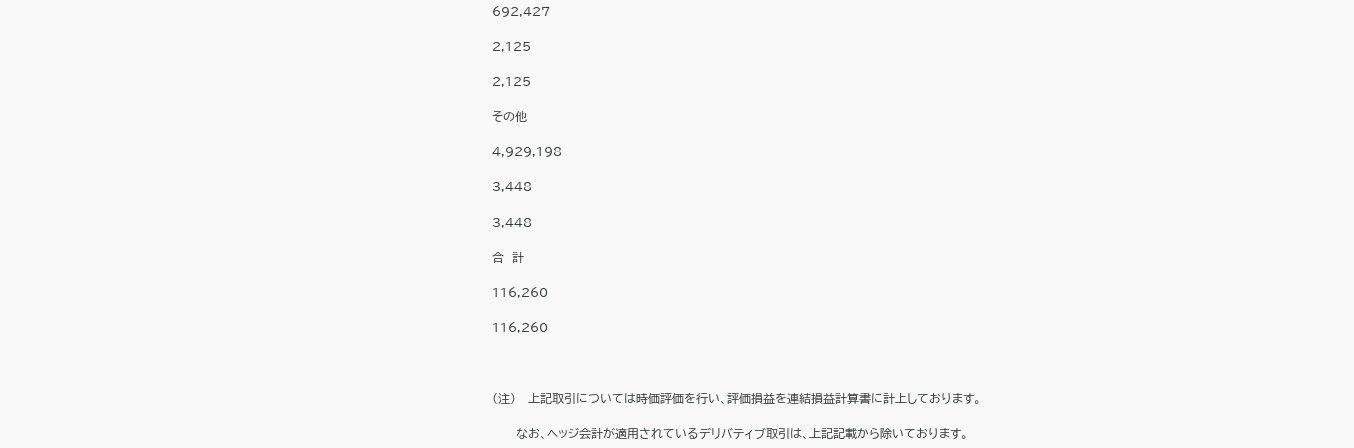692,427

2,125

2,125

その他

4,929,198

3,448

3,448

合  計

116,260

116,260



(注)   上記取引については時価評価を行い、評価損益を連結損益計算書に計上しております。

      なお、ヘッジ会計が適用されているデリバティブ取引は、上記記載から除いております。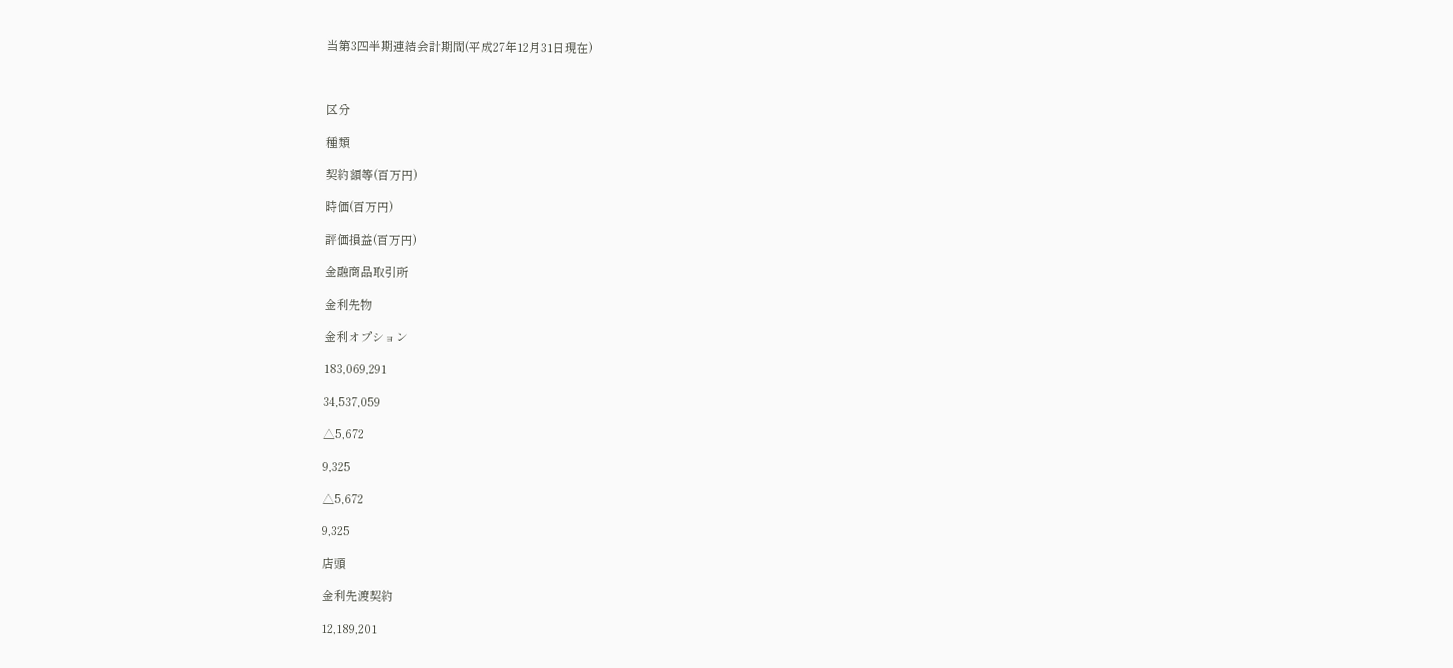当第3四半期連結会計期間(平成27年12月31日現在)



区分

種類

契約額等(百万円)

時価(百万円)

評価損益(百万円)

金融商品取引所

金利先物

金利オプション

183,069,291

34,537,059

△5,672

9,325

△5,672

9,325

店頭

金利先渡契約

12,189,201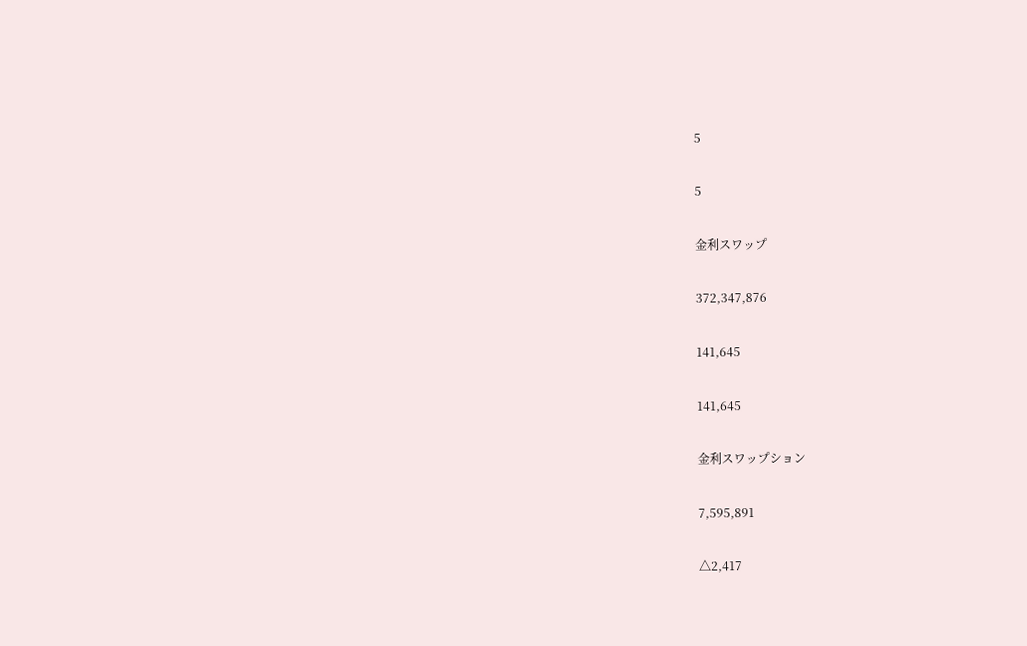5

5

金利スワップ

372,347,876

141,645

141,645

金利スワップション

7,595,891

△2,417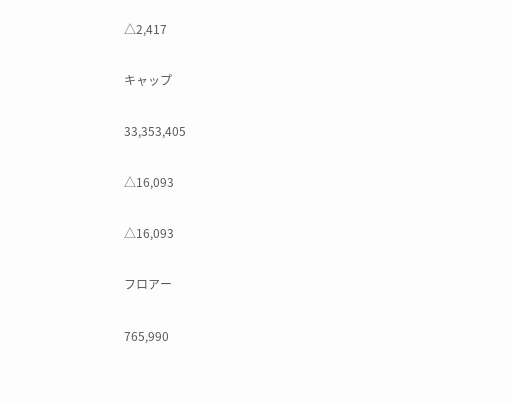△2,417

キャップ

33,353,405

△16,093

△16,093

フロアー

765,990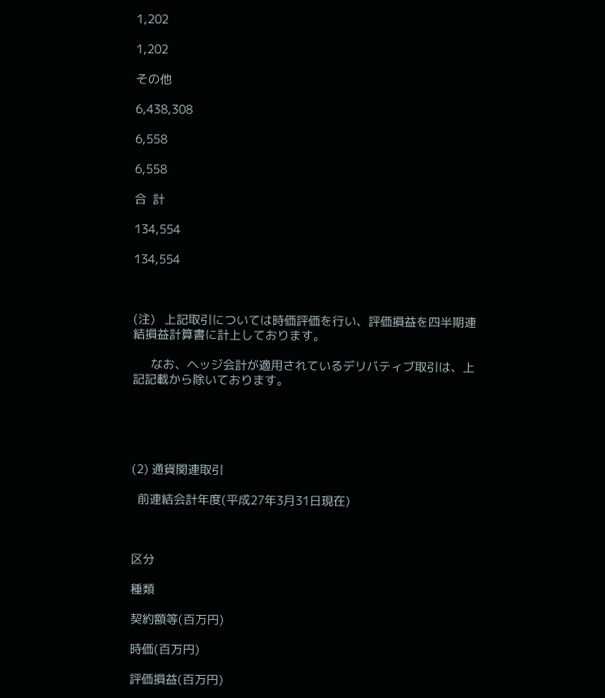1,202

1,202

その他

6,438,308

6,558

6,558

合  計

134,554

134,554



(注)   上記取引については時価評価を行い、評価損益を四半期連結損益計算書に計上しております。

      なお、ヘッジ会計が適用されているデリバティブ取引は、上記記載から除いております。





(2) 通貨関連取引

  前連結会計年度(平成27年3月31日現在)



区分

種類

契約額等(百万円)

時価(百万円)

評価損益(百万円)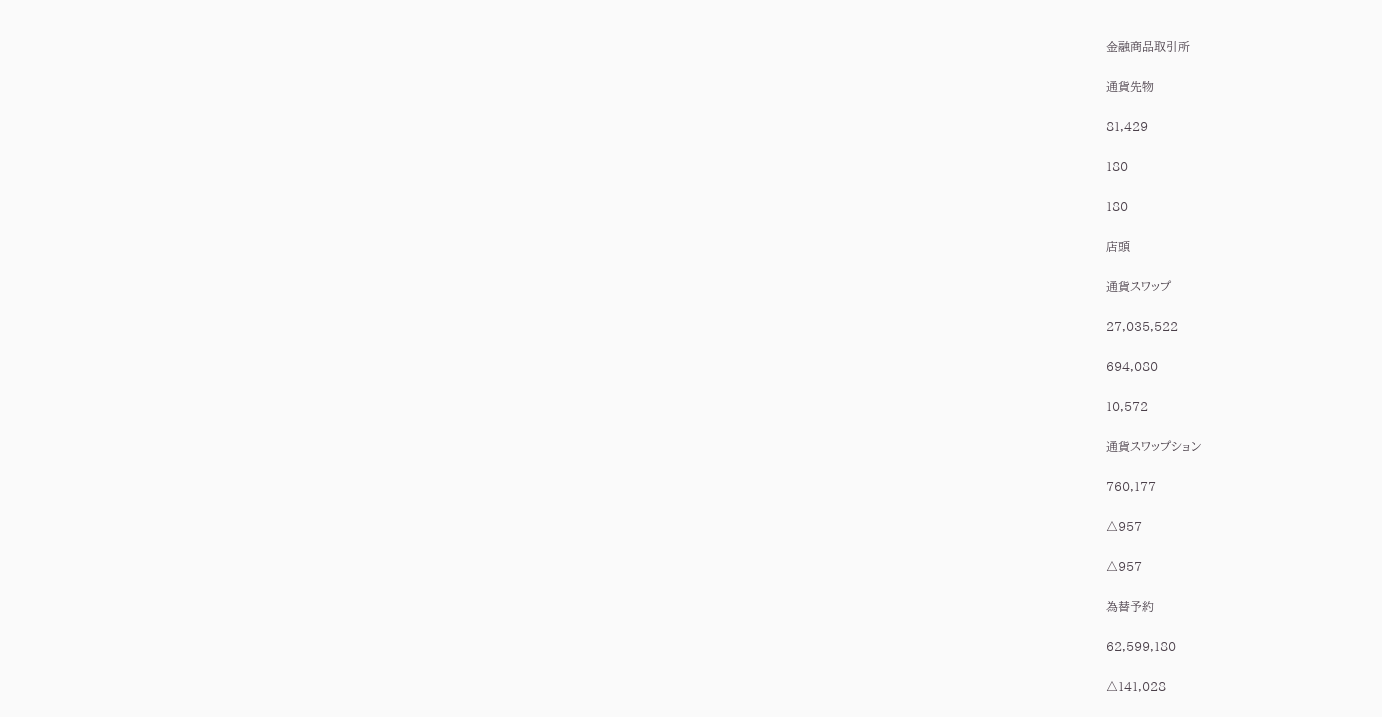金融商品取引所

通貨先物

81,429

180

180

店頭

通貨スワップ

27,035,522

694,080

10,572

通貨スワップション

760,177

△957

△957

為替予約

62,599,180

△141,028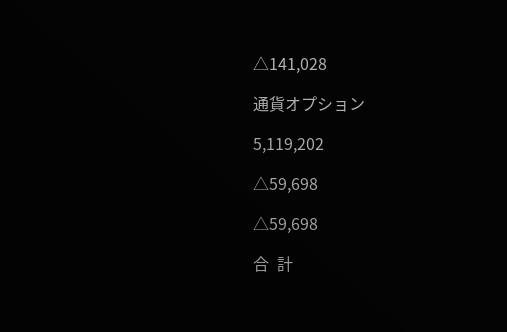△141,028

通貨オプション

5,119,202

△59,698

△59,698

合  計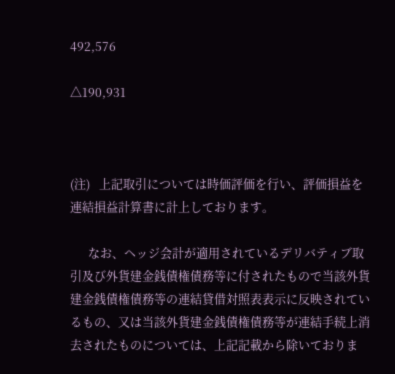492,576

△190,931



(注)   上記取引については時価評価を行い、評価損益を連結損益計算書に計上しております。

      なお、ヘッジ会計が適用されているデリバティブ取引及び外貨建金銭債権債務等に付されたもので当該外貨建金銭債権債務等の連結貸借対照表表示に反映されているもの、又は当該外貨建金銭債権債務等が連結手続上消去されたものについては、上記記載から除いておりま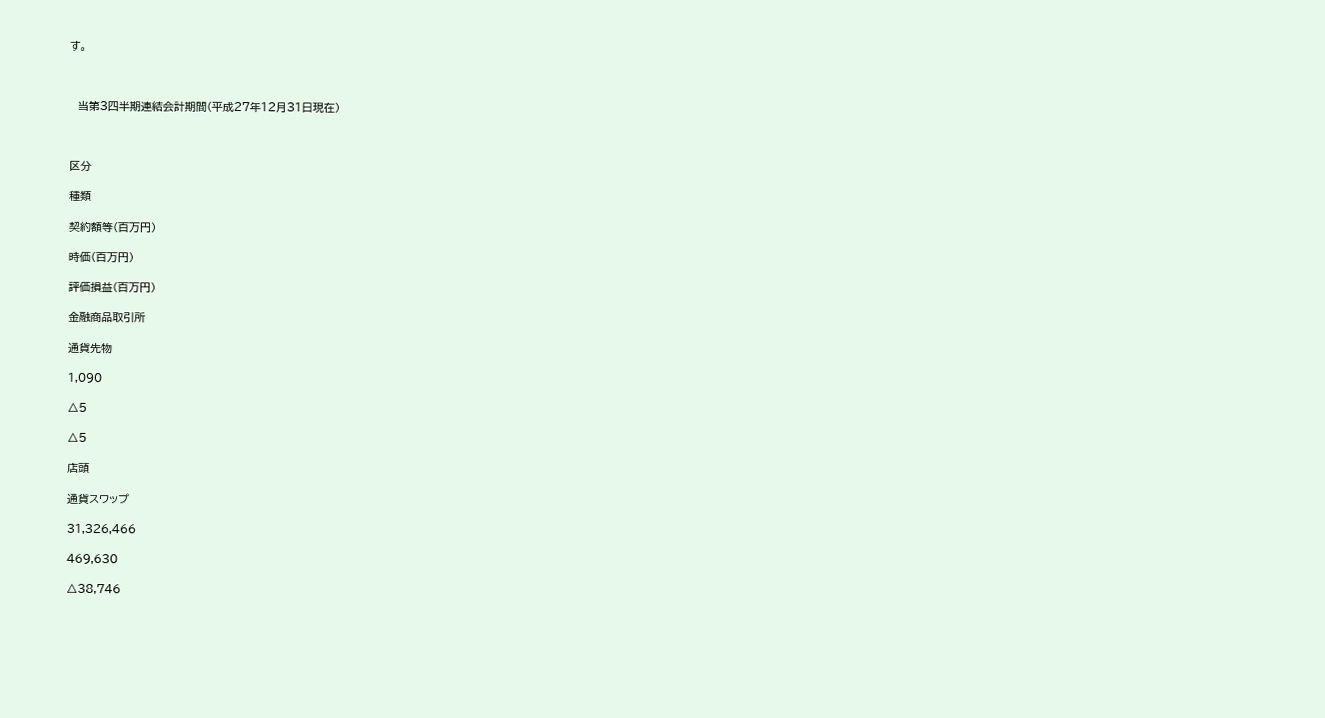す。



  当第3四半期連結会計期間(平成27年12月31日現在)



区分

種類

契約額等(百万円)

時価(百万円)

評価損益(百万円)

金融商品取引所

通貨先物

1,090

△5

△5

店頭

通貨スワップ

31,326,466

469,630

△38,746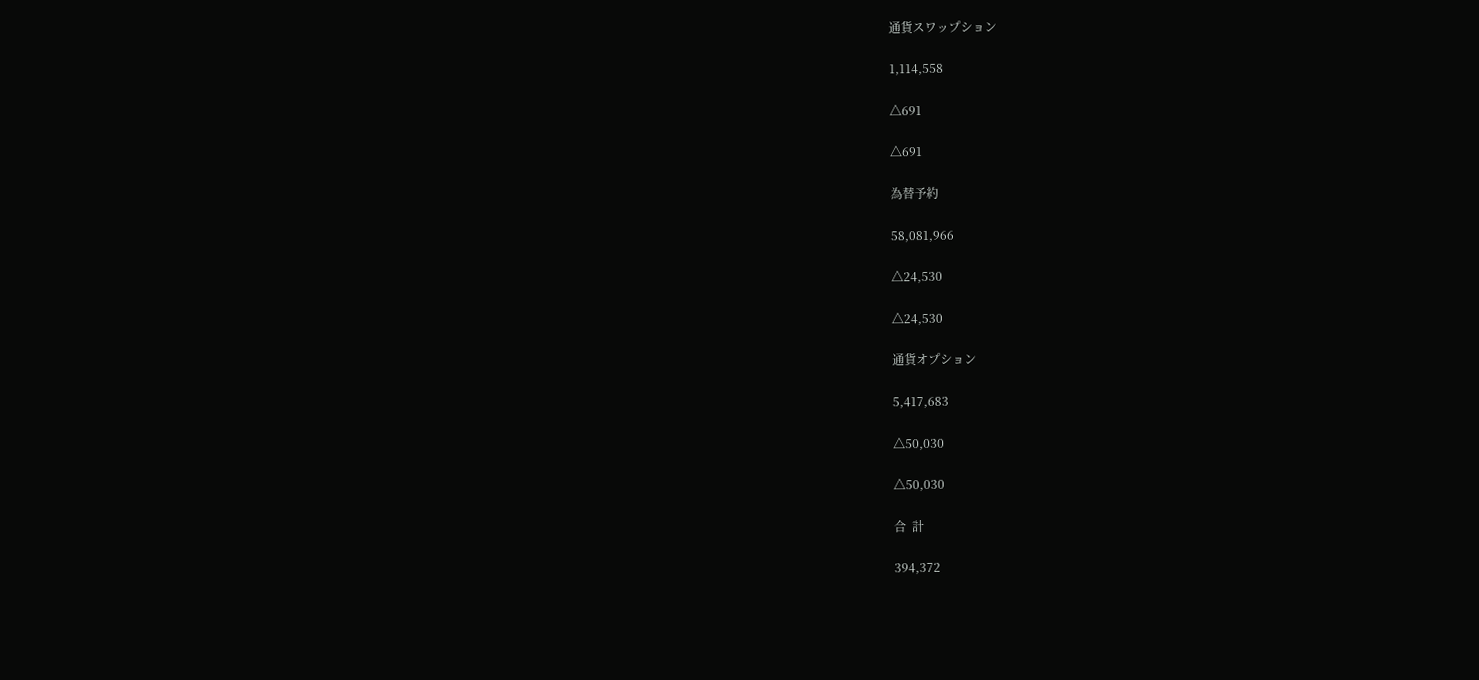通貨スワップション

1,114,558

△691

△691

為替予約

58,081,966

△24,530

△24,530

通貨オプション

5,417,683

△50,030

△50,030

合  計

394,372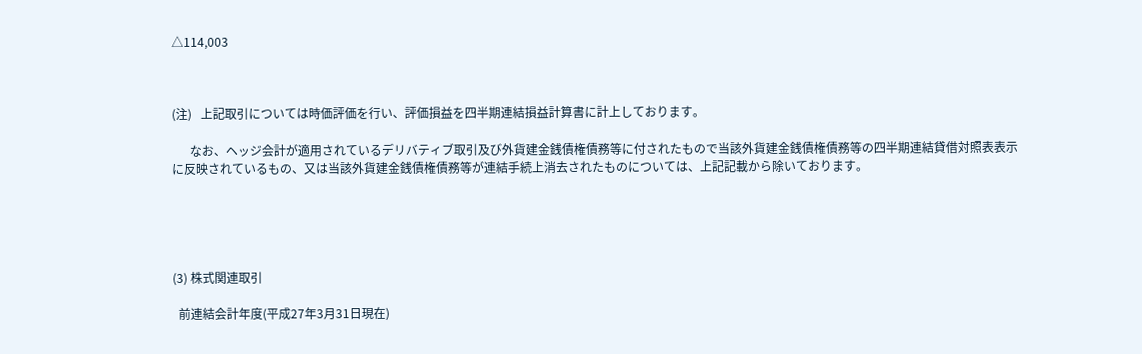△114,003



(注)   上記取引については時価評価を行い、評価損益を四半期連結損益計算書に計上しております。

      なお、ヘッジ会計が適用されているデリバティブ取引及び外貨建金銭債権債務等に付されたもので当該外貨建金銭債権債務等の四半期連結貸借対照表表示に反映されているもの、又は当該外貨建金銭債権債務等が連結手続上消去されたものについては、上記記載から除いております。





(3) 株式関連取引

  前連結会計年度(平成27年3月31日現在)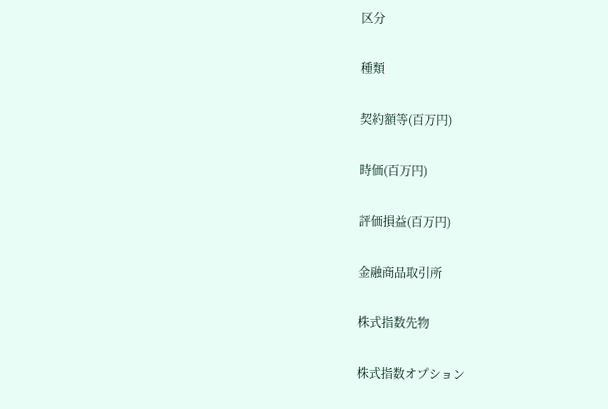区分

種類

契約額等(百万円)

時価(百万円)

評価損益(百万円)

金融商品取引所

株式指数先物

株式指数オプション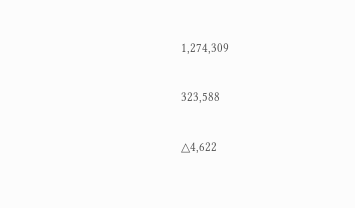1,274,309

323,588

△4,622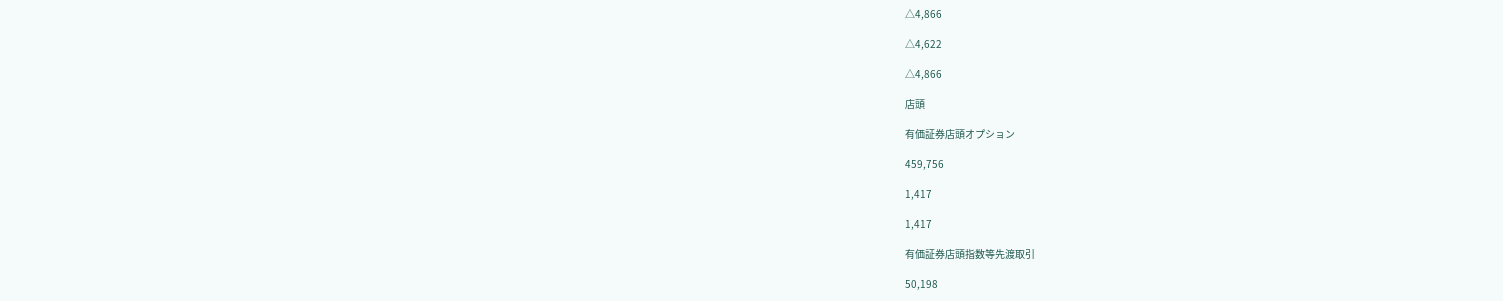△4,866

△4,622

△4,866

店頭

有価証券店頭オプション

459,756

1,417

1,417

有価証券店頭指数等先渡取引

50,198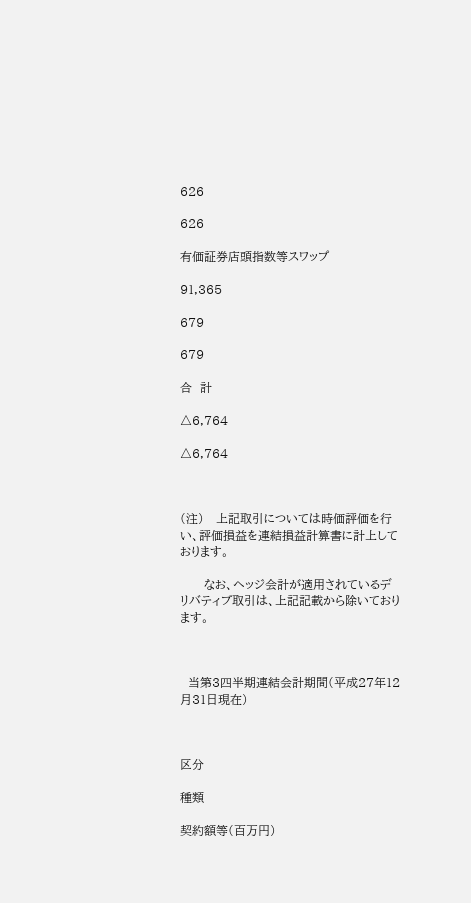626

626

有価証券店頭指数等スワップ

91,365

679

679

合  計

△6,764

△6,764



(注)   上記取引については時価評価を行い、評価損益を連結損益計算書に計上しております。

      なお、ヘッジ会計が適用されているデリバティブ取引は、上記記載から除いております。



  当第3四半期連結会計期間(平成27年12月31日現在)



区分

種類

契約額等(百万円)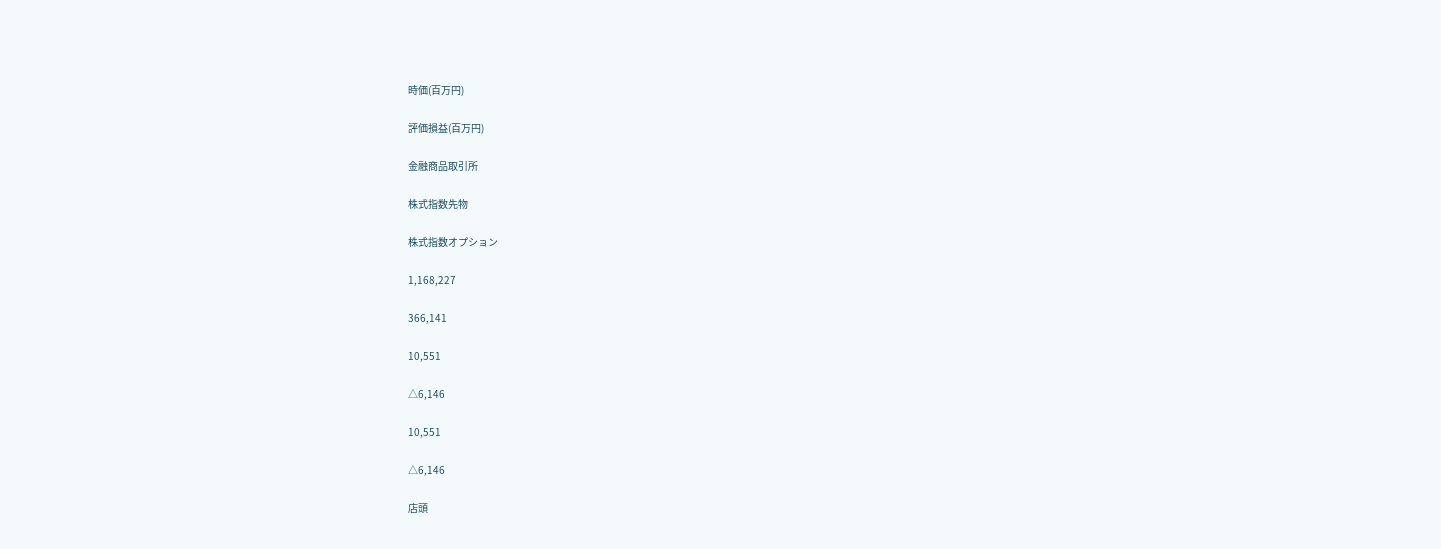時価(百万円)

評価損益(百万円)

金融商品取引所

株式指数先物

株式指数オプション

1,168,227

366,141

10,551

△6,146

10,551

△6,146

店頭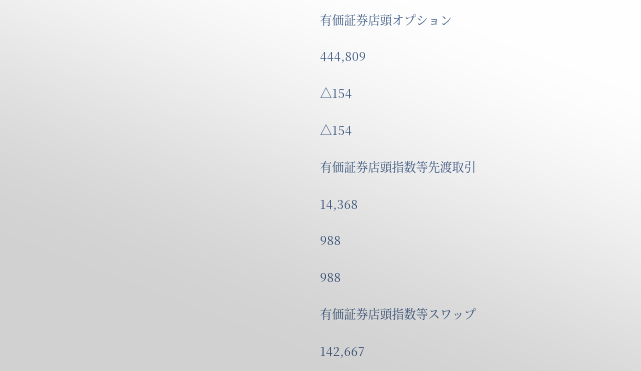有価証券店頭オプション

444,809

△154

△154

有価証券店頭指数等先渡取引

14,368

988

988

有価証券店頭指数等スワップ

142,667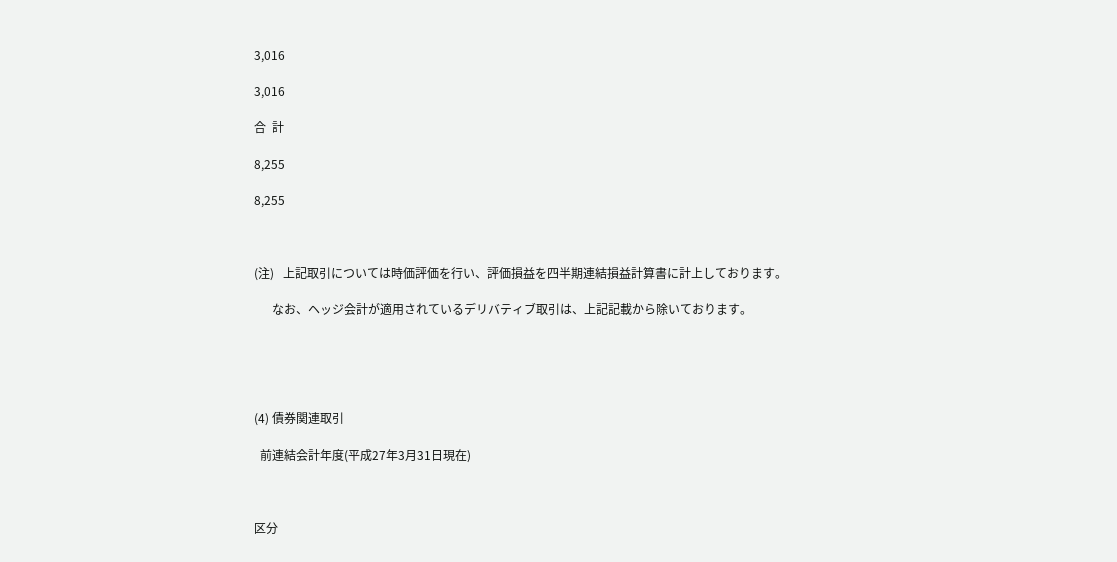3,016

3,016

合  計

8,255

8,255



(注)   上記取引については時価評価を行い、評価損益を四半期連結損益計算書に計上しております。

      なお、ヘッジ会計が適用されているデリバティブ取引は、上記記載から除いております。





(4) 債券関連取引

  前連結会計年度(平成27年3月31日現在)



区分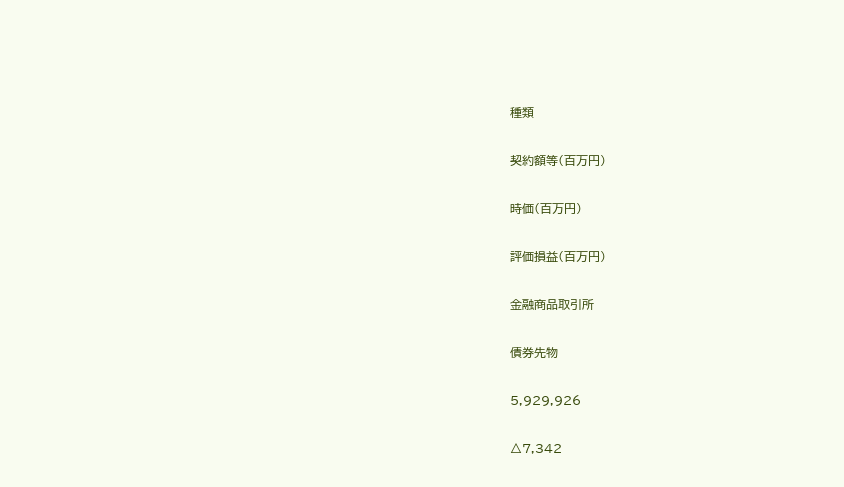種類

契約額等(百万円)

時価(百万円)

評価損益(百万円)

金融商品取引所

債券先物

5,929,926

△7,342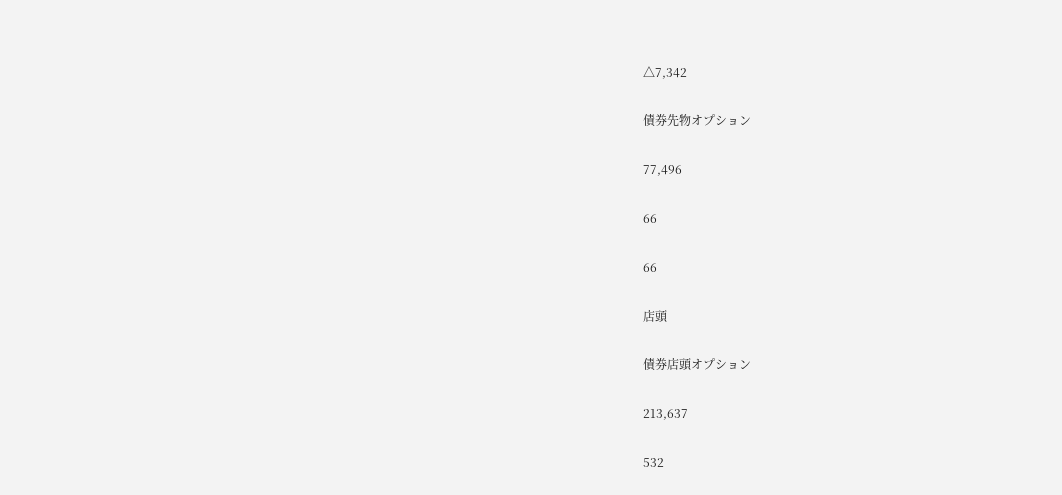△7,342

債券先物オプション

77,496

66

66

店頭

債券店頭オプション

213,637

532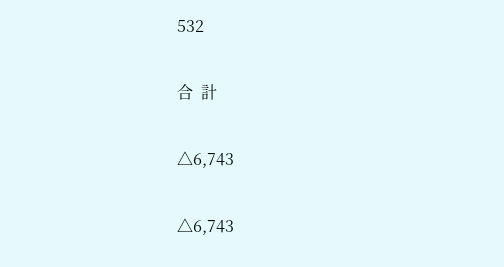532

合  計

△6,743

△6,743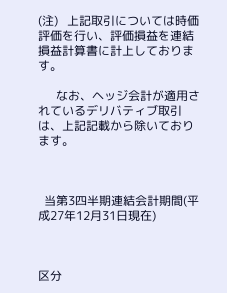(注)   上記取引については時価評価を行い、評価損益を連結損益計算書に計上しております。

      なお、ヘッジ会計が適用されているデリバティブ取引は、上記記載から除いております。



  当第3四半期連結会計期間(平成27年12月31日現在)



区分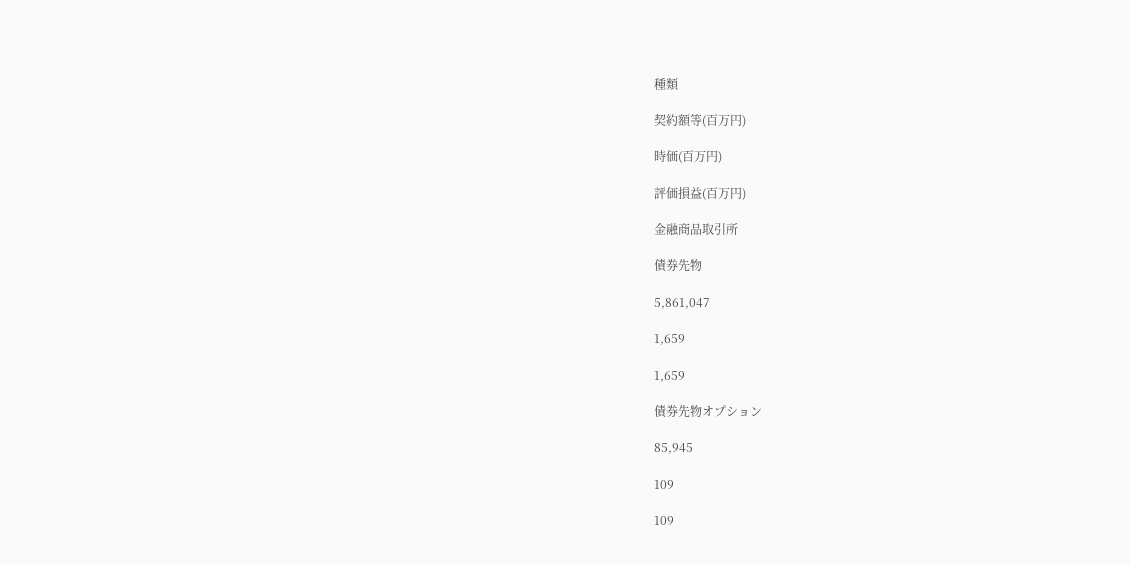種類

契約額等(百万円)

時価(百万円)

評価損益(百万円)

金融商品取引所

債券先物

5,861,047

1,659

1,659

債券先物オプション

85,945

109

109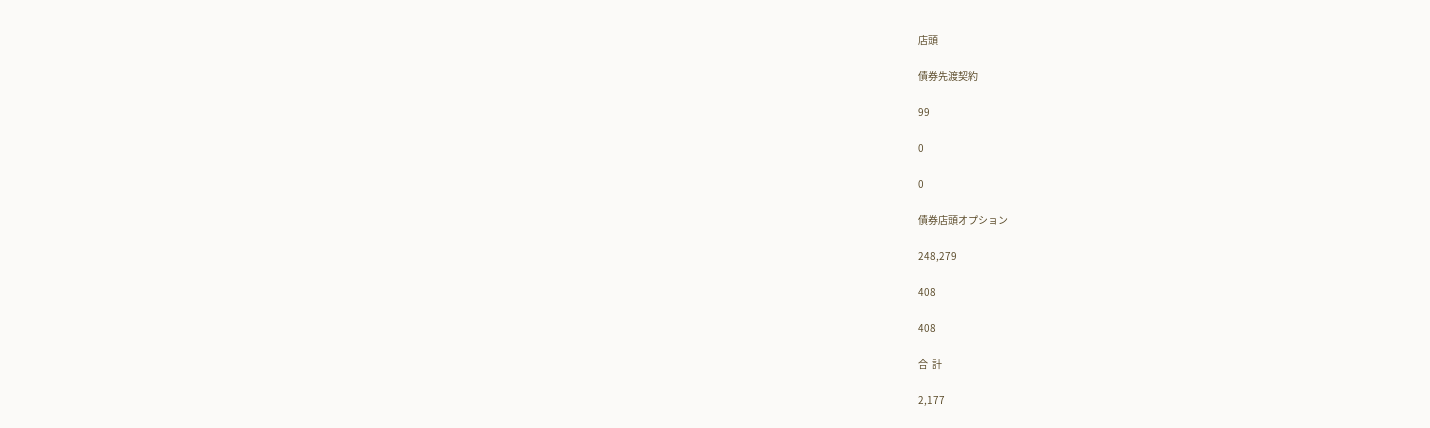店頭

債券先渡契約

99

0

0

債券店頭オプション

248,279

408

408

合  計

2,177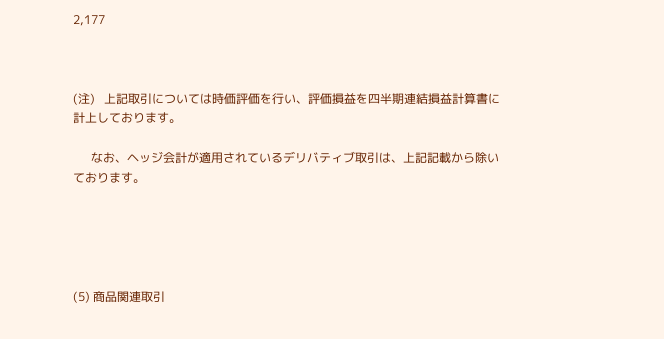2,177



(注)   上記取引については時価評価を行い、評価損益を四半期連結損益計算書に計上しております。

      なお、ヘッジ会計が適用されているデリバティブ取引は、上記記載から除いております。





(5) 商品関連取引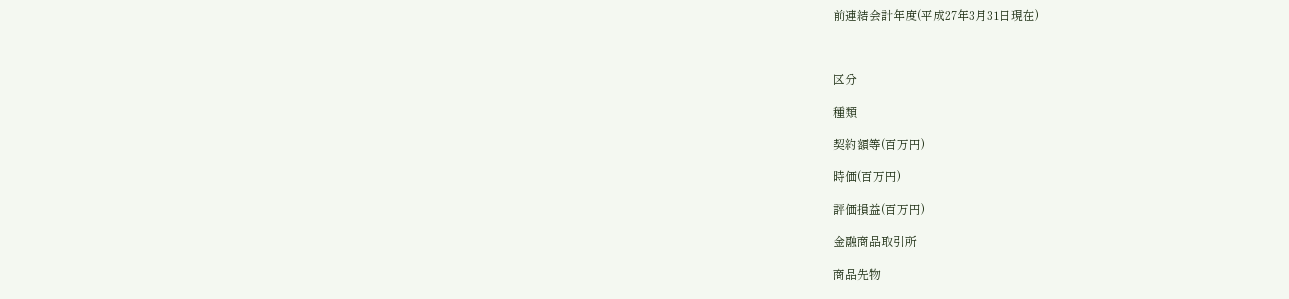前連結会計年度(平成27年3月31日現在)



区分

種類

契約額等(百万円)

時価(百万円)

評価損益(百万円)

金融商品取引所

商品先物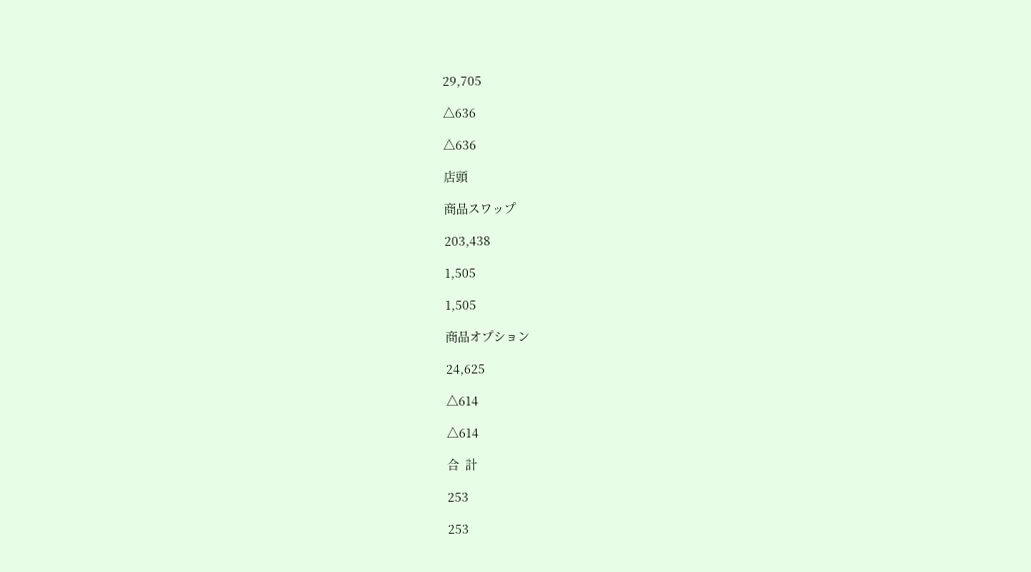29,705

△636

△636

店頭

商品スワップ

203,438

1,505

1,505

商品オプション

24,625

△614

△614

合  計

253

253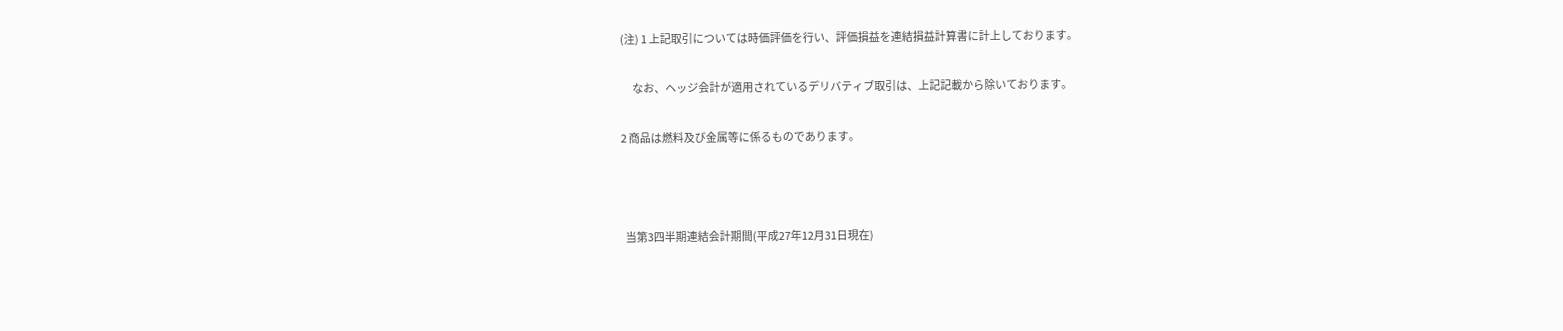(注) 1 上記取引については時価評価を行い、評価損益を連結損益計算書に計上しております。

      なお、ヘッジ会計が適用されているデリバティブ取引は、上記記載から除いております。

2 商品は燃料及び金属等に係るものであります。



  当第3四半期連結会計期間(平成27年12月31日現在)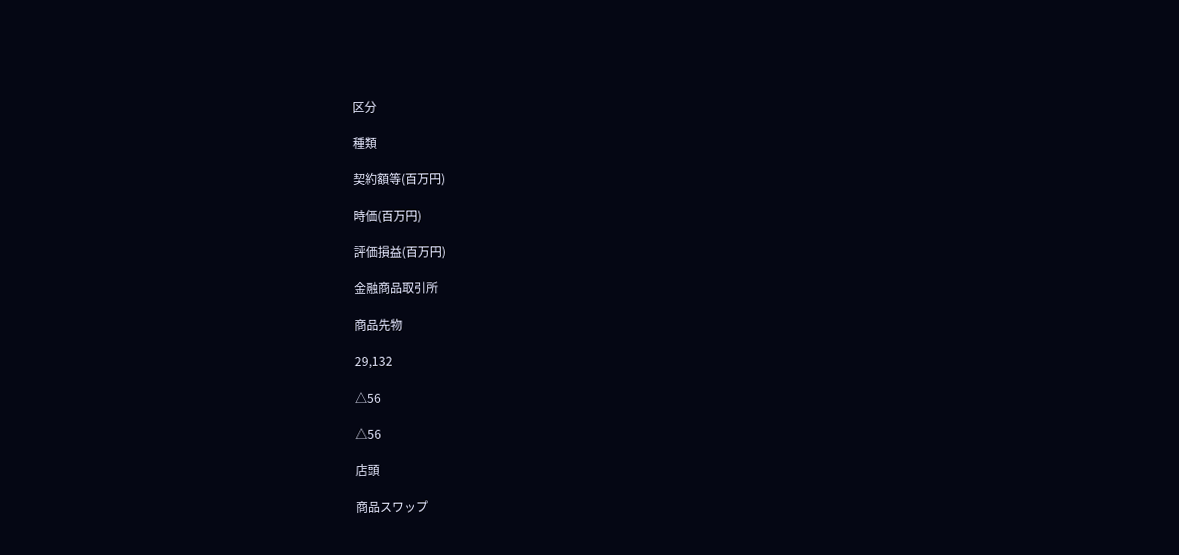区分

種類

契約額等(百万円)

時価(百万円)

評価損益(百万円)

金融商品取引所

商品先物

29,132

△56

△56

店頭

商品スワップ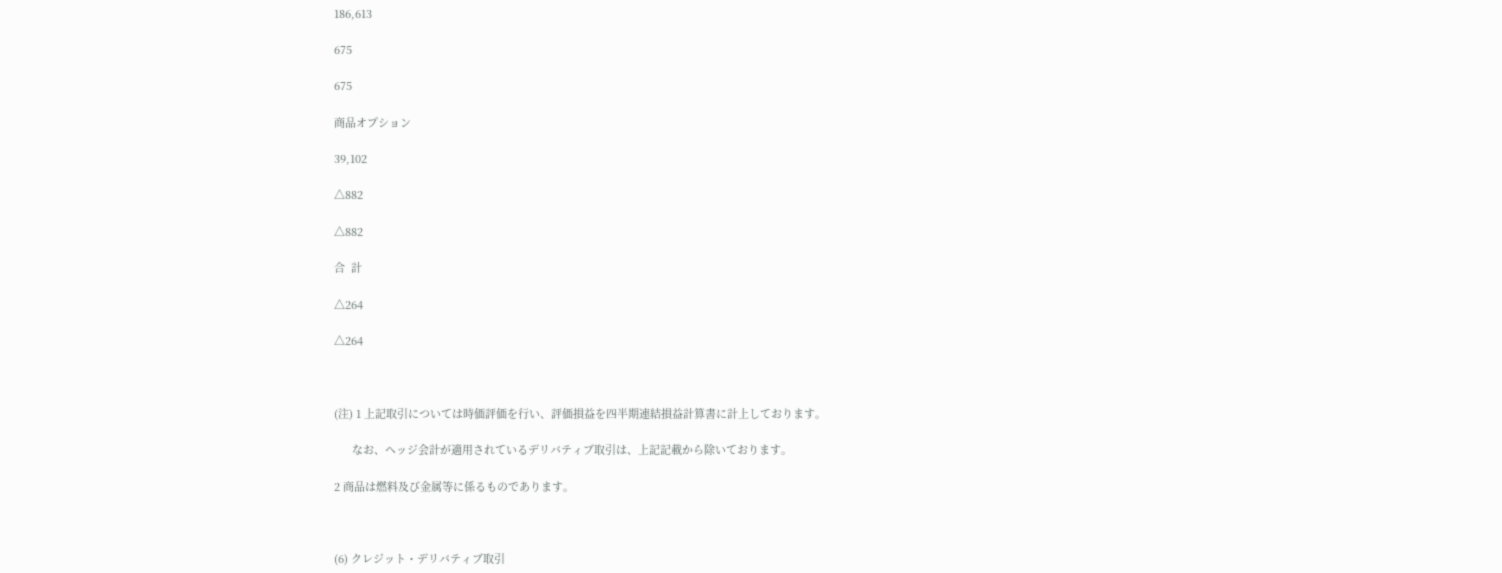186,613

675

675

商品オプション

39,102

△882

△882

合  計

△264

△264



(注) 1 上記取引については時価評価を行い、評価損益を四半期連結損益計算書に計上しております。

      なお、ヘッジ会計が適用されているデリバティブ取引は、上記記載から除いております。

2 商品は燃料及び金属等に係るものであります。



(6) クレジット・デリバティブ取引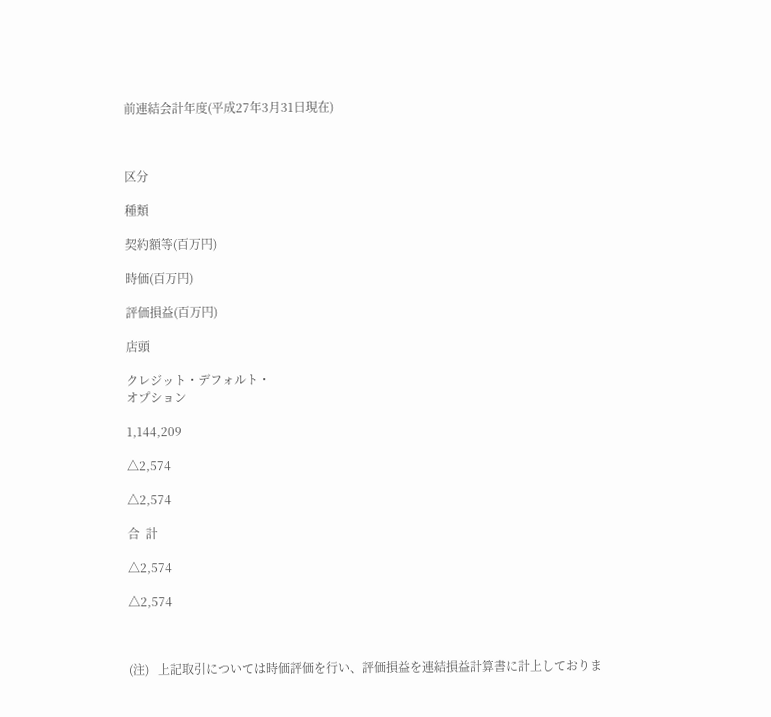前連結会計年度(平成27年3月31日現在)



区分

種類

契約額等(百万円)

時価(百万円)

評価損益(百万円)

店頭

クレジット・デフォルト・
オプション

1,144,209

△2,574

△2,574

合  計

△2,574

△2,574



(注)   上記取引については時価評価を行い、評価損益を連結損益計算書に計上しておりま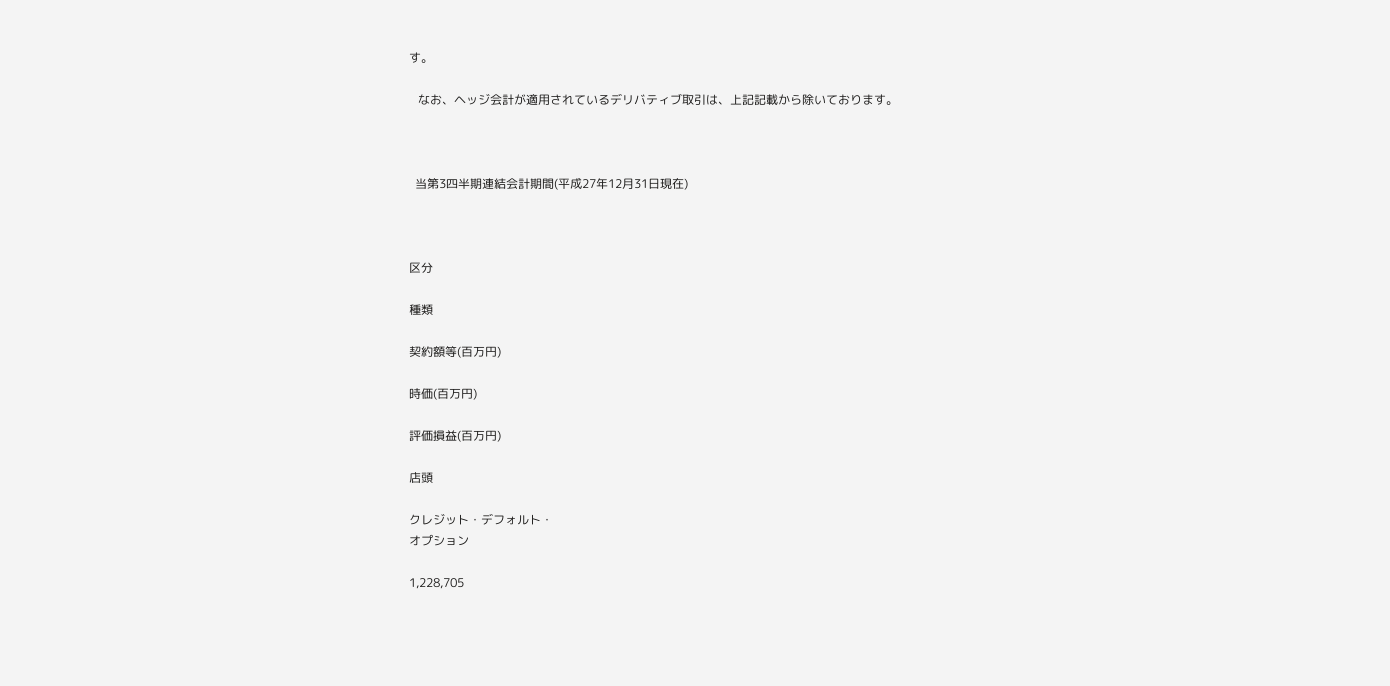す。

   なお、ヘッジ会計が適用されているデリバティブ取引は、上記記載から除いております。



  当第3四半期連結会計期間(平成27年12月31日現在)



区分

種類

契約額等(百万円)

時価(百万円)

評価損益(百万円)

店頭

クレジット・デフォルト・
オプション

1,228,705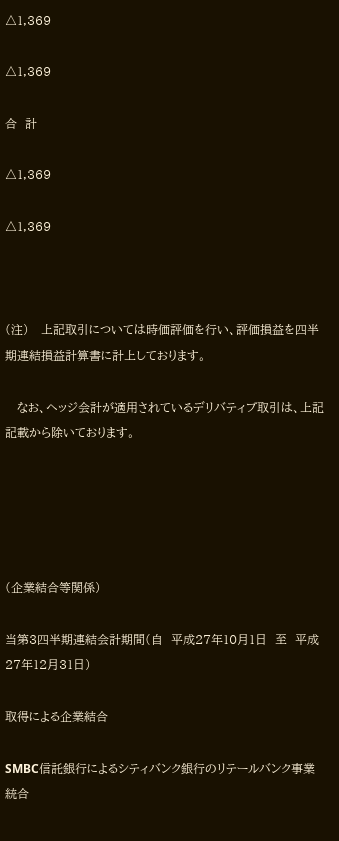△1,369

△1,369

合  計

△1,369

△1,369



(注)   上記取引については時価評価を行い、評価損益を四半期連結損益計算書に計上しております。

   なお、ヘッジ会計が適用されているデリバティブ取引は、上記記載から除いております。





(企業結合等関係)

当第3四半期連結会計期間(自  平成27年10月1日  至  平成27年12月31日)

取得による企業結合

SMBC信託銀行によるシティバンク銀行のリテールバンク事業統合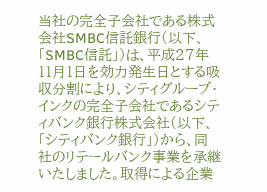当社の完全子会社である株式会社SMBC信託銀行(以下、「SMBC信託」)は、平成27年11月1日を効力発生日とする吸収分割により、シティグループ・インクの完全子会社であるシティバンク銀行株式会社(以下、「シティバンク銀行」)から、同社のリテールバンク事業を承継いたしました。取得による企業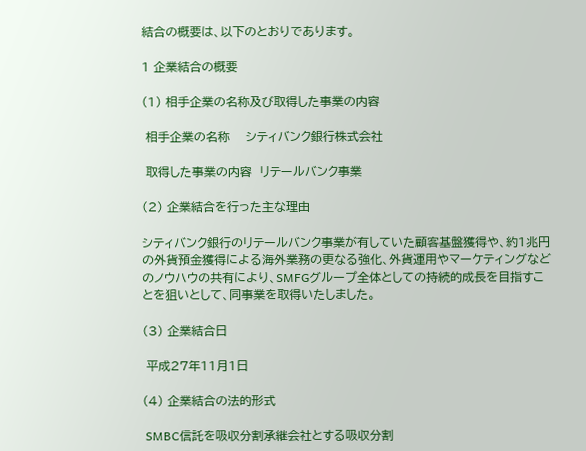結合の概要は、以下のとおりであります。

1 企業結合の概要

(1) 相手企業の名称及び取得した事業の内容

 相手企業の名称    シティバンク銀行株式会社

 取得した事業の内容  リテールバンク事業

(2) 企業結合を行った主な理由

シティバンク銀行のリテールバンク事業が有していた顧客基盤獲得や、約1兆円の外貨預金獲得による海外業務の更なる強化、外貨運用やマーケティングなどのノウハウの共有により、SMFGグループ全体としての持続的成長を目指すことを狙いとして、同事業を取得いたしました。

(3) 企業結合日

 平成27年11月1日

(4) 企業結合の法的形式

 SMBC信託を吸収分割承継会社とする吸収分割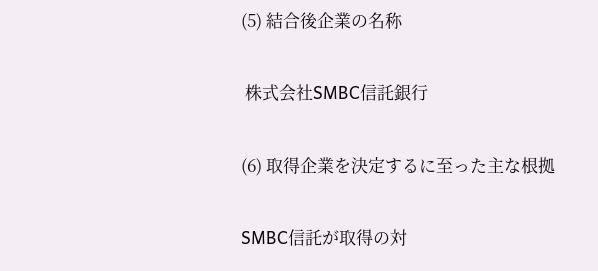(5) 結合後企業の名称

 株式会社SMBC信託銀行

(6) 取得企業を決定するに至った主な根拠

SMBC信託が取得の対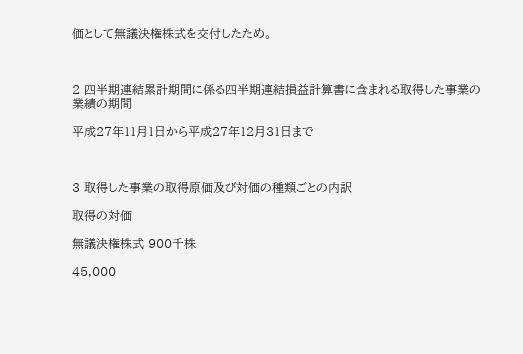価として無議決権株式を交付したため。



2 四半期連結累計期間に係る四半期連結損益計算書に含まれる取得した事業の業績の期間

平成27年11月1日から平成27年12月31日まで



3 取得した事業の取得原価及び対価の種類ごとの内訳

取得の対価

無議決権株式 900千株

45,000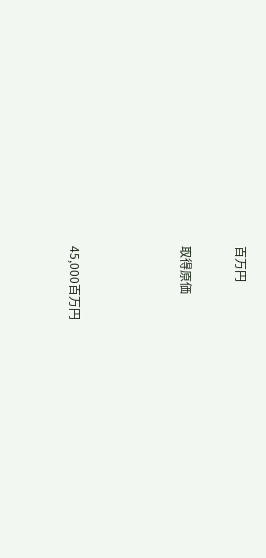百万円

取得原価



45,000百万円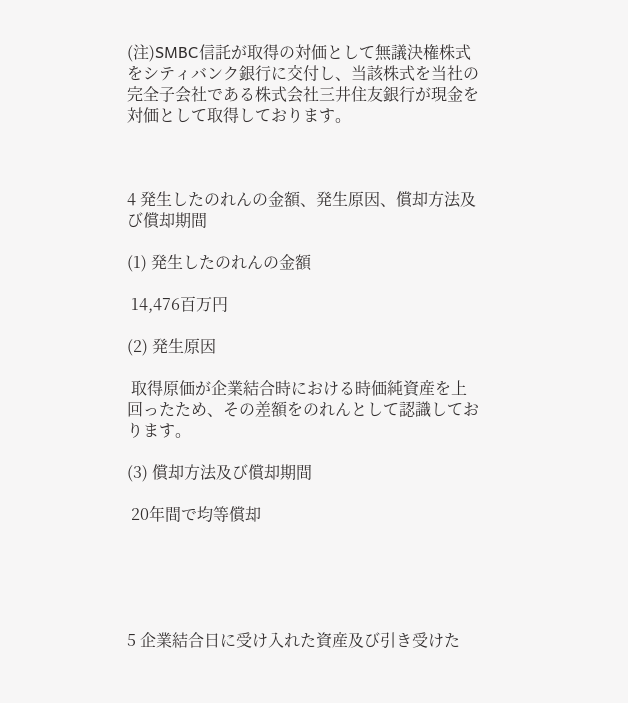(注)SMBC信託が取得の対価として無議決権株式をシティバンク銀行に交付し、当該株式を当社の完全子会社である株式会社三井住友銀行が現金を対価として取得しております。



4 発生したのれんの金額、発生原因、償却方法及び償却期間

(1) 発生したのれんの金額

 14,476百万円

(2) 発生原因

 取得原価が企業結合時における時価純資産を上回ったため、その差額をのれんとして認識しております。

(3) 償却方法及び償却期間

 20年間で均等償却





5 企業結合日に受け入れた資産及び引き受けた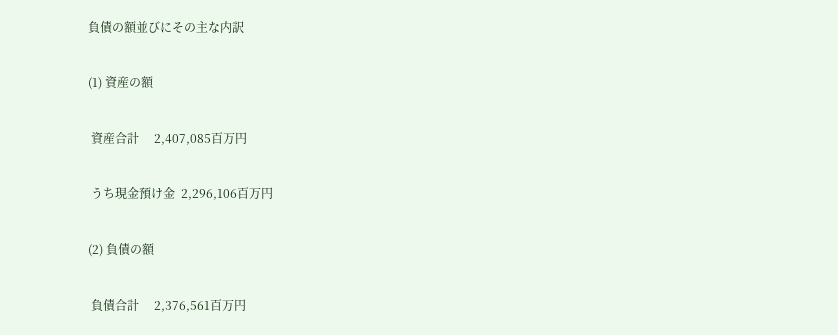負債の額並びにその主な内訳

(1) 資産の額

 資産合計     2,407,085百万円

 うち現金預け金  2,296,106百万円

(2) 負債の額

 負債合計     2,376,561百万円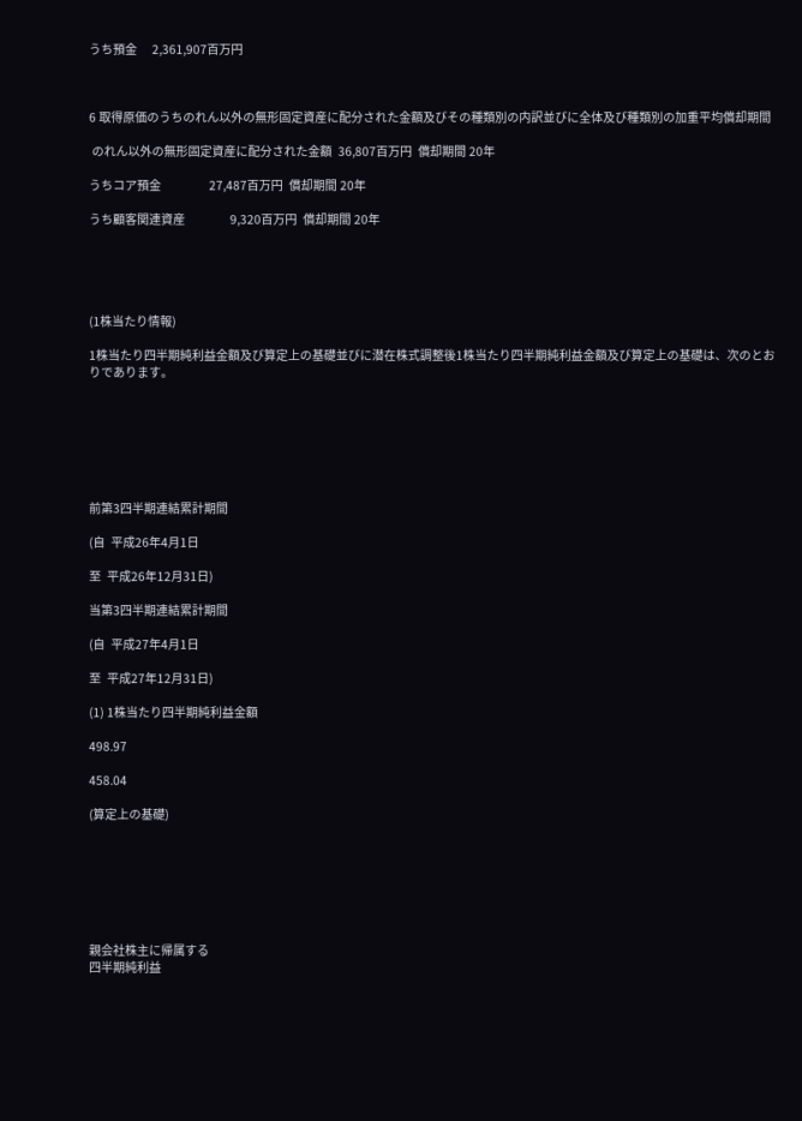うち預金     2,361,907百万円



6 取得原価のうちのれん以外の無形固定資産に配分された金額及びその種類別の内訳並びに全体及び種類別の加重平均償却期間

 のれん以外の無形固定資産に配分された金額  36,807百万円  償却期間 20年

うちコア預金                27,487百万円  償却期間 20年

うち顧客関連資産               9,320百万円  償却期間 20年





(1株当たり情報)

1株当たり四半期純利益金額及び算定上の基礎並びに潜在株式調整後1株当たり四半期純利益金額及び算定上の基礎は、次のとおりであります。







前第3四半期連結累計期間

(自  平成26年4月1日

至  平成26年12月31日)

当第3四半期連結累計期間

(自  平成27年4月1日

至  平成27年12月31日)

(1) 1株当たり四半期純利益金額

498.97

458.04

(算定上の基礎)







親会社株主に帰属する
四半期純利益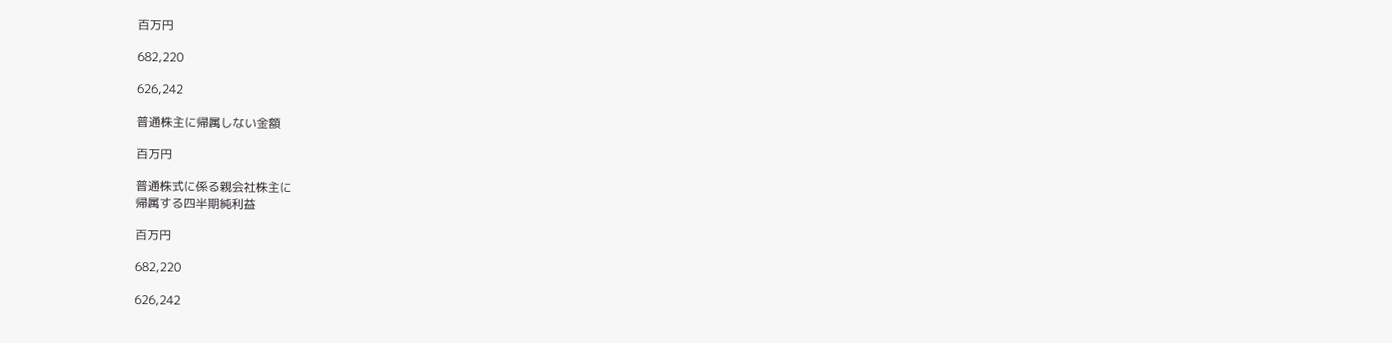百万円

682,220

626,242

普通株主に帰属しない金額

百万円

普通株式に係る親会社株主に
帰属する四半期純利益

百万円

682,220

626,242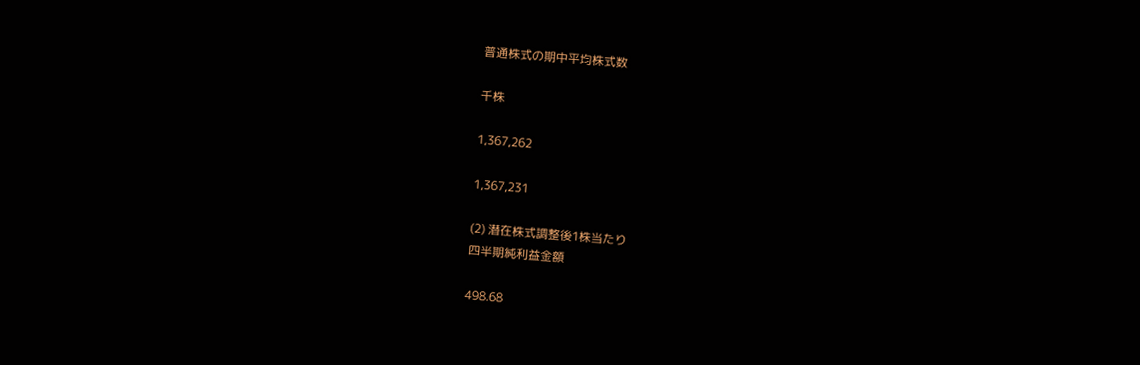普通株式の期中平均株式数

千株

1,367,262

1,367,231

(2) 潜在株式調整後1株当たり
四半期純利益金額

498.68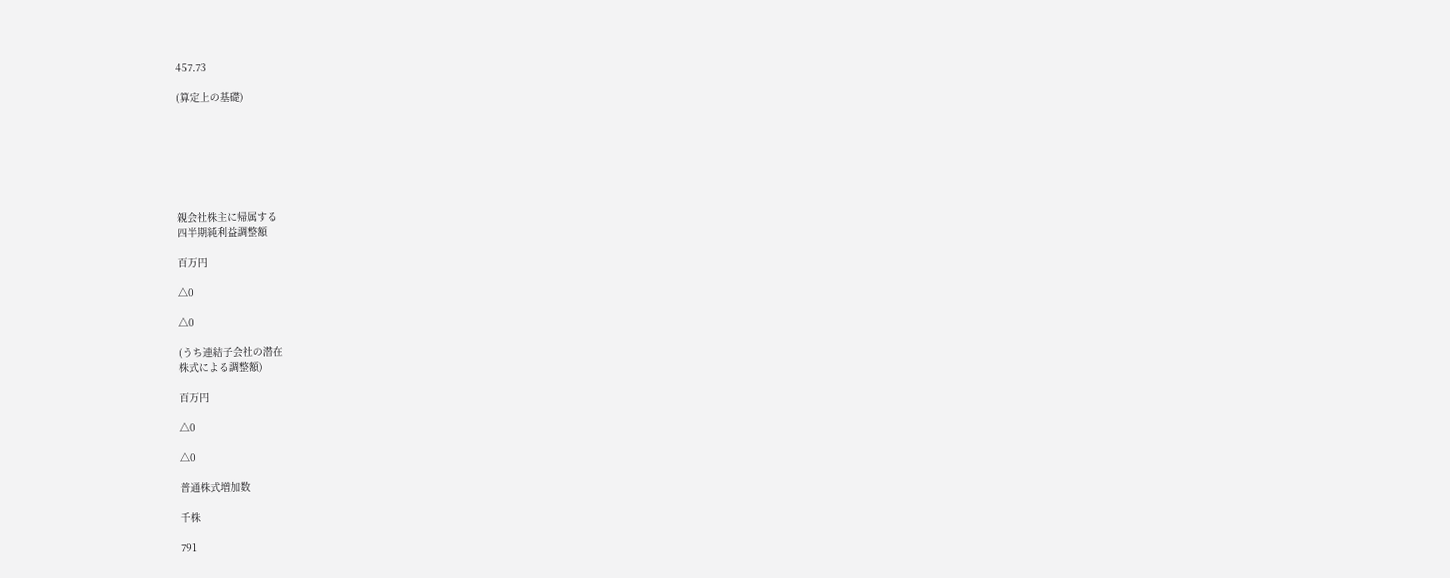457.73

(算定上の基礎)







親会社株主に帰属する
四半期純利益調整額

百万円

△0

△0

(うち連結子会社の潜在
株式による調整額)

百万円

△0

△0

普通株式増加数

千株

791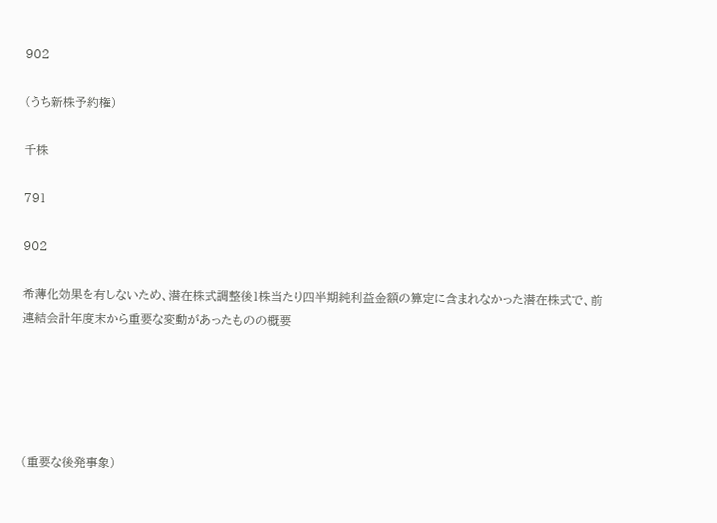902

(うち新株予約権)

千株

791

902

希薄化効果を有しないため、潜在株式調整後1株当たり四半期純利益金額の算定に含まれなかった潜在株式で、前連結会計年度末から重要な変動があったものの概要





(重要な後発事象)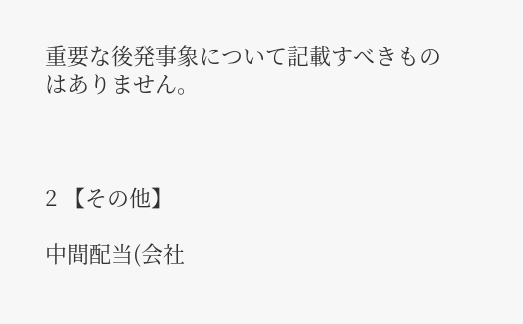重要な後発事象について記載すべきものはありません。



2 【その他】

中間配当(会社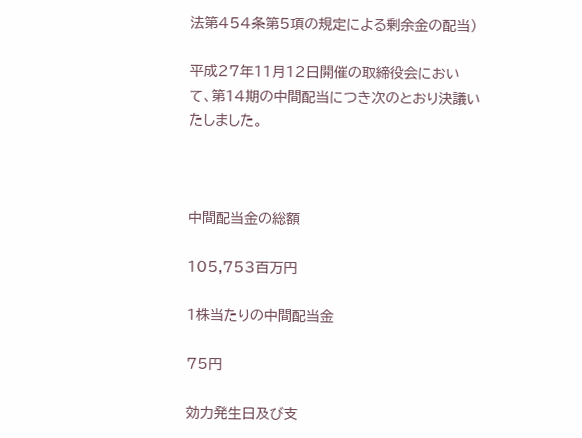法第454条第5項の規定による剰余金の配当)

平成27年11月12日開催の取締役会において、第14期の中間配当につき次のとおり決議いたしました。



中間配当金の総額

105,753百万円

1株当たりの中間配当金

75円

効力発生日及び支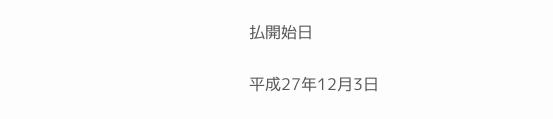払開始日

平成27年12月3日